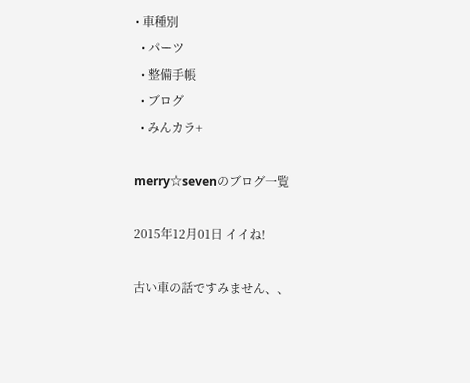• 車種別
  • パーツ
  • 整備手帳
  • ブログ
  • みんカラ+

merry☆sevenのブログ一覧

2015年12月01日 イイね!

古い車の話ですみません、、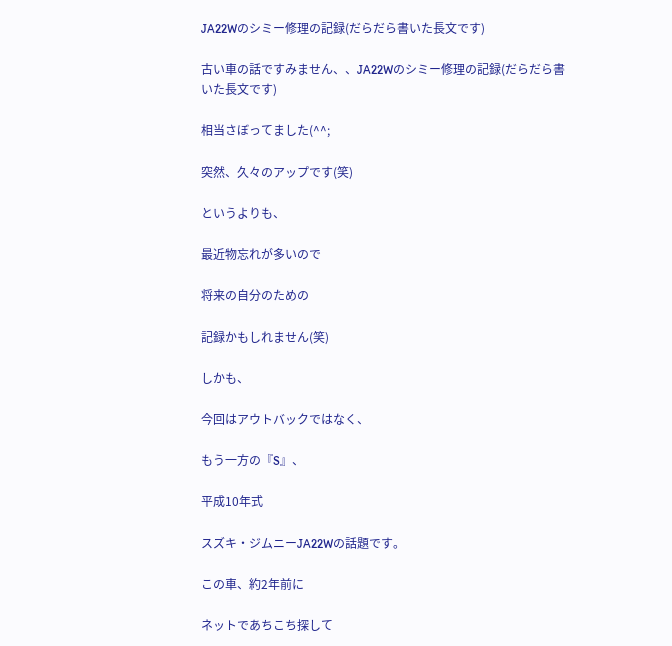JA22Wのシミー修理の記録(だらだら書いた長文です)

古い車の話ですみません、、JA22Wのシミー修理の記録(だらだら書いた長文です)

相当さぼってました(^^;

突然、久々のアップです(笑)

というよりも、

最近物忘れが多いので

将来の自分のための

記録かもしれません(笑)

しかも、

今回はアウトバックではなく、

もう一方の『S』、

平成10年式

スズキ・ジムニーJA22Wの話題です。

この車、約2年前に

ネットであちこち探して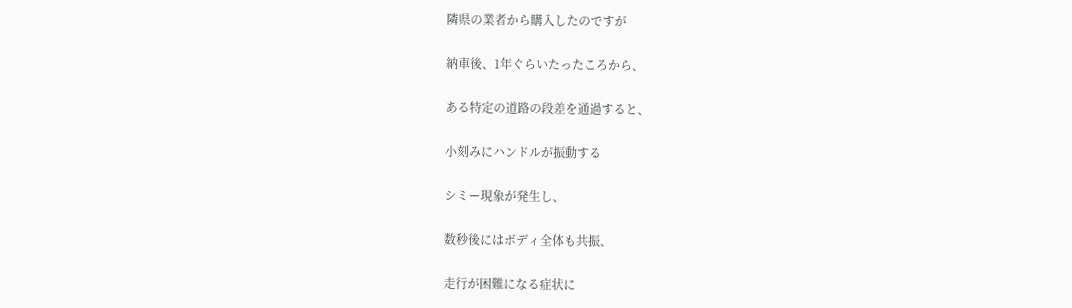隣県の業者から購入したのですが

納車後、1年ぐらいたったころから、

ある特定の道路の段差を通過すると、

小刻みにハンドルが振動する

シミー現象が発生し、

数秒後にはボディ全体も共振、

走行が困難になる症状に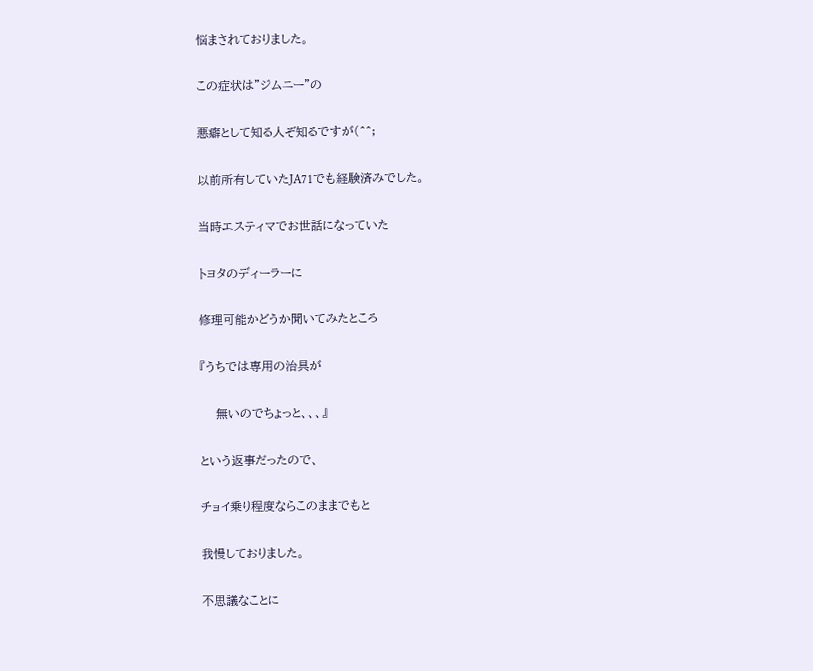悩まされておりました。

この症状は”ジムニー”の

悪癖として知る人ぞ知るですが(^^;

以前所有していたJA71でも経験済みでした。

当時エスティマでお世話になっていた

トヨタのディーラーに

修理可能かどうか聞いてみたところ

『うちでは専用の治具が

    無いのでちょっと、、、』

という返事だったので、

チョイ乗り程度ならこのままでもと

我慢しておりました。

不思議なことに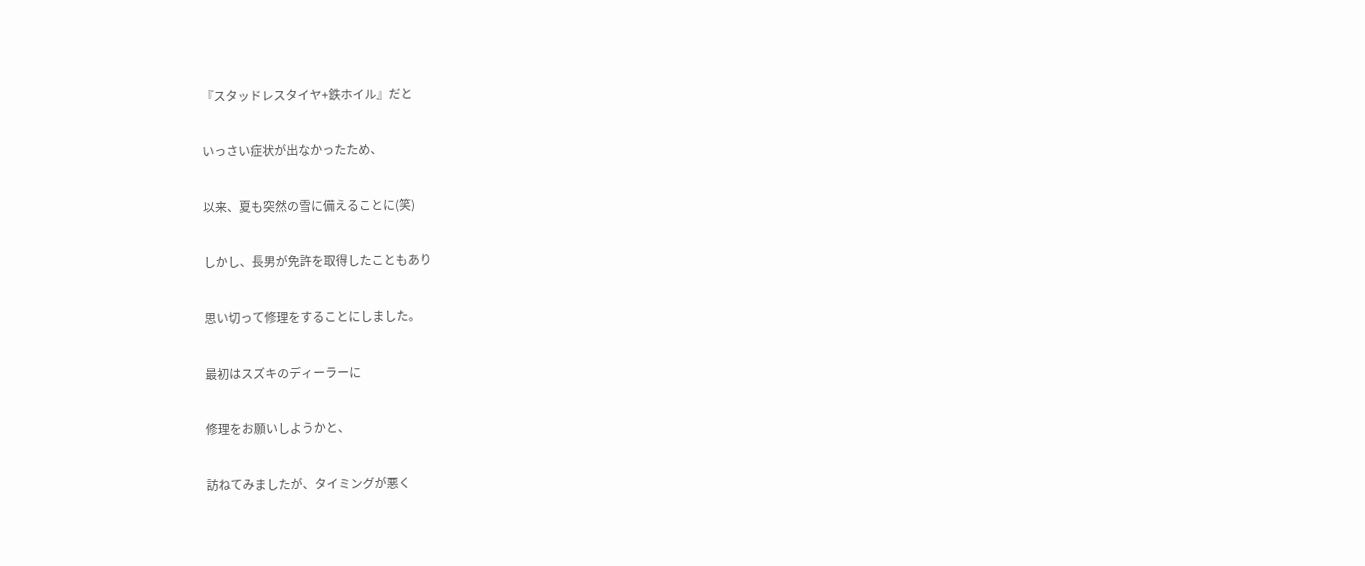『スタッドレスタイヤ+鉄ホイル』だと

いっさい症状が出なかったため、

以来、夏も突然の雪に備えることに(笑)

しかし、長男が免許を取得したこともあり

思い切って修理をすることにしました。

最初はスズキのディーラーに

修理をお願いしようかと、

訪ねてみましたが、タイミングが悪く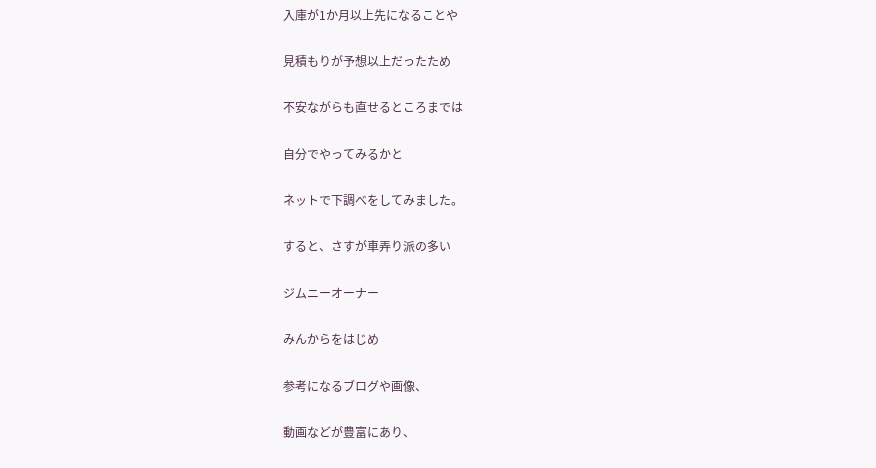入庫が1か月以上先になることや

見積もりが予想以上だったため

不安ながらも直せるところまでは

自分でやってみるかと

ネットで下調べをしてみました。

すると、さすが車弄り派の多い

ジムニーオーナー

みんからをはじめ

参考になるブログや画像、

動画などが豊富にあり、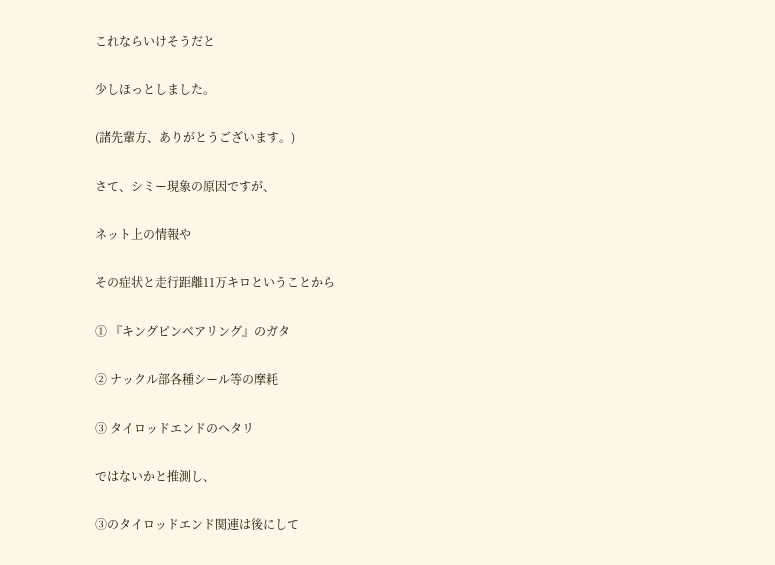これならいけそうだと

少しほっとしました。

(諸先輩方、ありがとうございます。)

さて、シミー現象の原因ですが、

ネット上の情報や

その症状と走行距離11万キロということから

① 『キングピンベアリング』のガタ

② ナックル部各種シール等の摩耗

③ タイロッドエンドのヘタリ

ではないかと推測し、

③のタイロッドエンド関連は後にして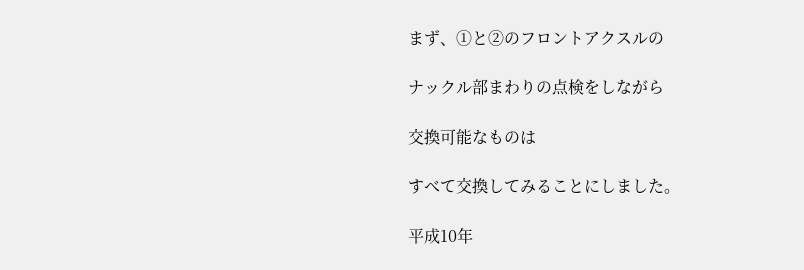まず、①と②のフロントアクスルの

ナックル部まわりの点検をしながら

交換可能なものは

すべて交換してみることにしました。

平成10年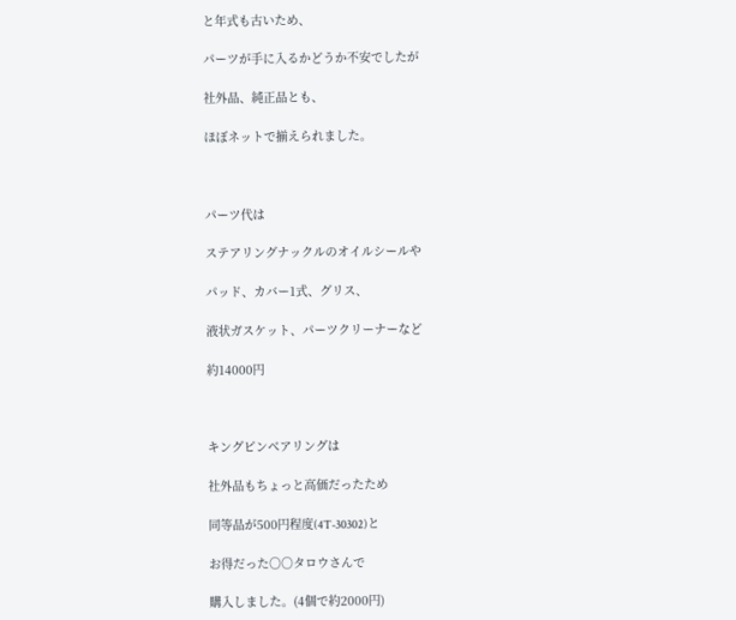と年式も古いため、

パーツが手に入るかどうか不安でしたが

社外品、純正品とも、

ほぼネットで揃えられました。



パーツ代は

ステアリングナックルのオイルシールや

パッド、カバー1式、グリス、

液状ガスケット、パーツクリーナーなど

約14000円



キングピンベアリングは

社外品もちょっと高価だったため

同等品が500円程度(4T-30302)と

お得だった〇〇タロウさんで

購入しました。(4個で約2000円)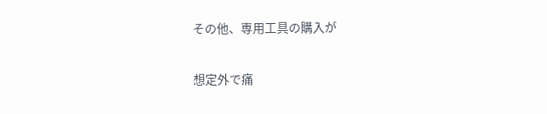その他、専用工具の購入が

想定外で痛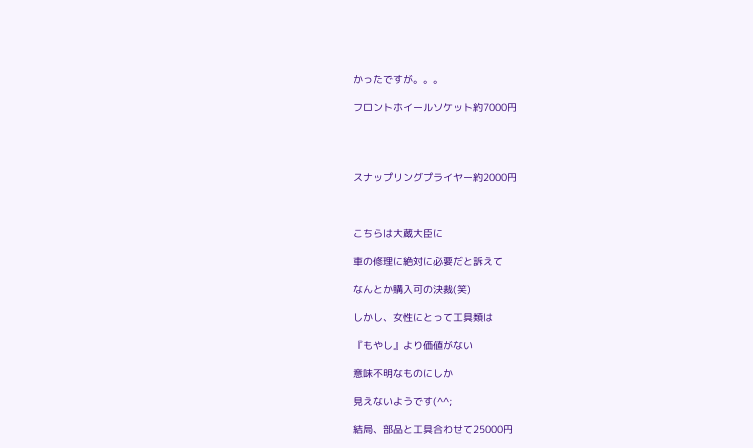かったですが。。。

フロントホイールソケット約7000円




スナップリングプライヤー約2000円



こちらは大蔵大臣に

車の修理に絶対に必要だと訴えて

なんとか購入可の決裁(笑)

しかし、女性にとって工具類は

『もやし』より価値がない

意味不明なものにしか

見えないようです(^^;

結局、部品と工具合わせて25000円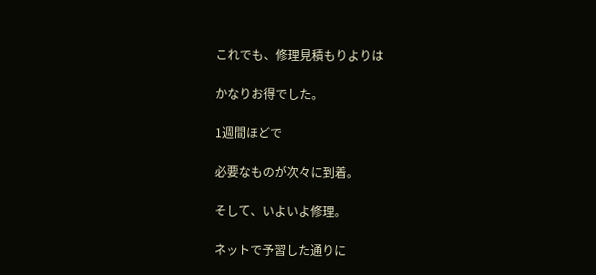これでも、修理見積もりよりは

かなりお得でした。

1週間ほどで

必要なものが次々に到着。

そして、いよいよ修理。

ネットで予習した通りに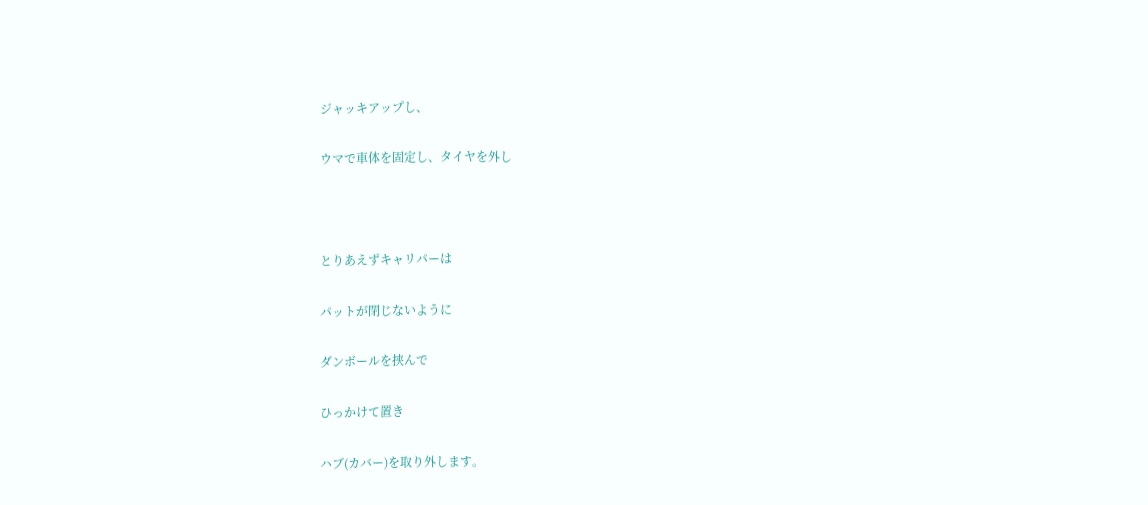ジャッキアップし、

ウマで車体を固定し、タイヤを外し



とりあえずキャリパーは

パットが閉じないように

ダンボールを挟んで

ひっかけて置き

ハブ(カバー)を取り外します。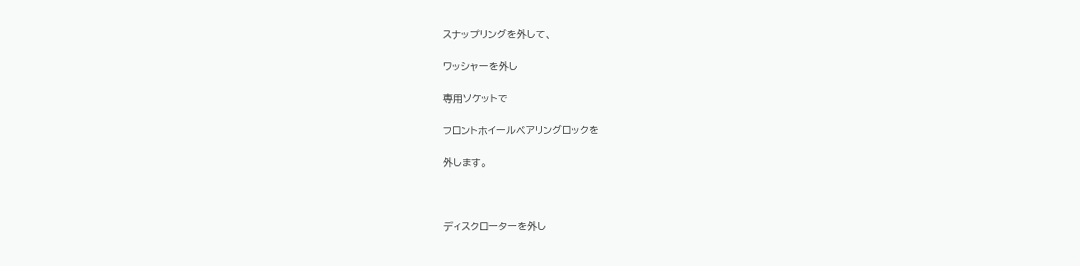スナップリングを外して、

ワッシャーを外し

専用ソケットで

フロントホイールベアリングロックを

外します。



ディスクローターを外し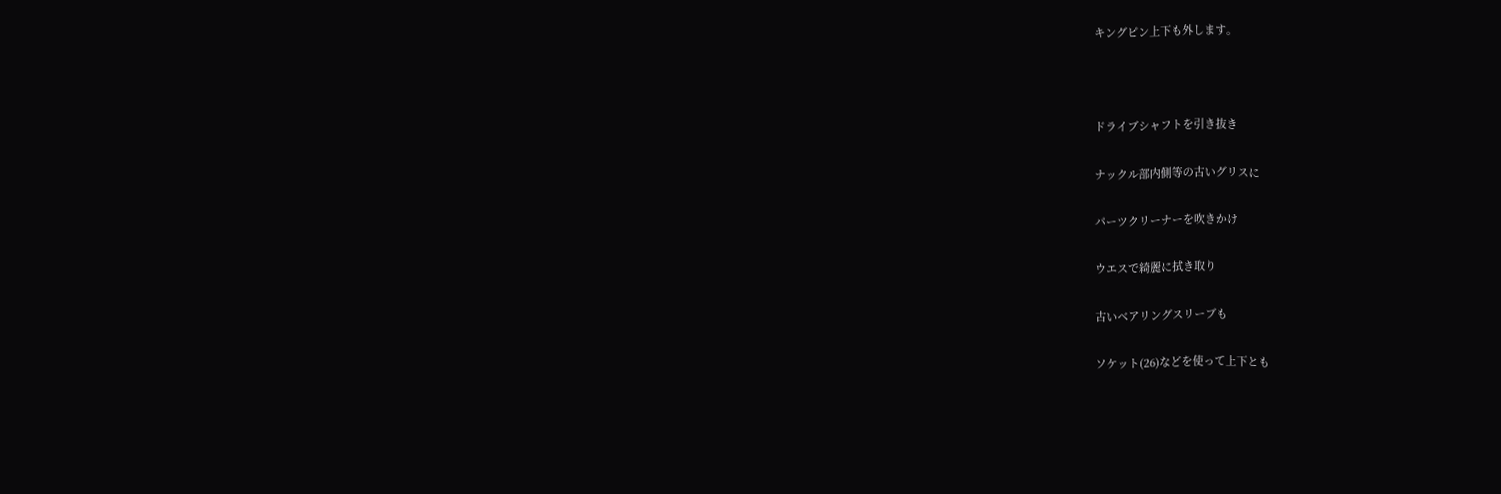キングピン上下も外します。



ドライブシャフトを引き抜き

ナックル部内側等の古いグリスに

パーツクリーナーを吹きかけ

ウエスで綺麗に拭き取り

古いベアリングスリーブも

ソケット(26)などを使って上下とも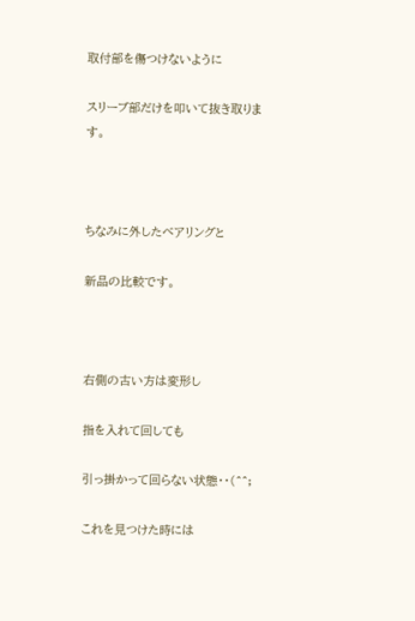取付部を傷つけないように

スリーブ部だけを叩いて抜き取ります。



ちなみに外したベアリングと

新品の比較です。



右側の古い方は変形し

指を入れて回しても

引っ掛かって回らない状態・・(^^;

これを見つけた時には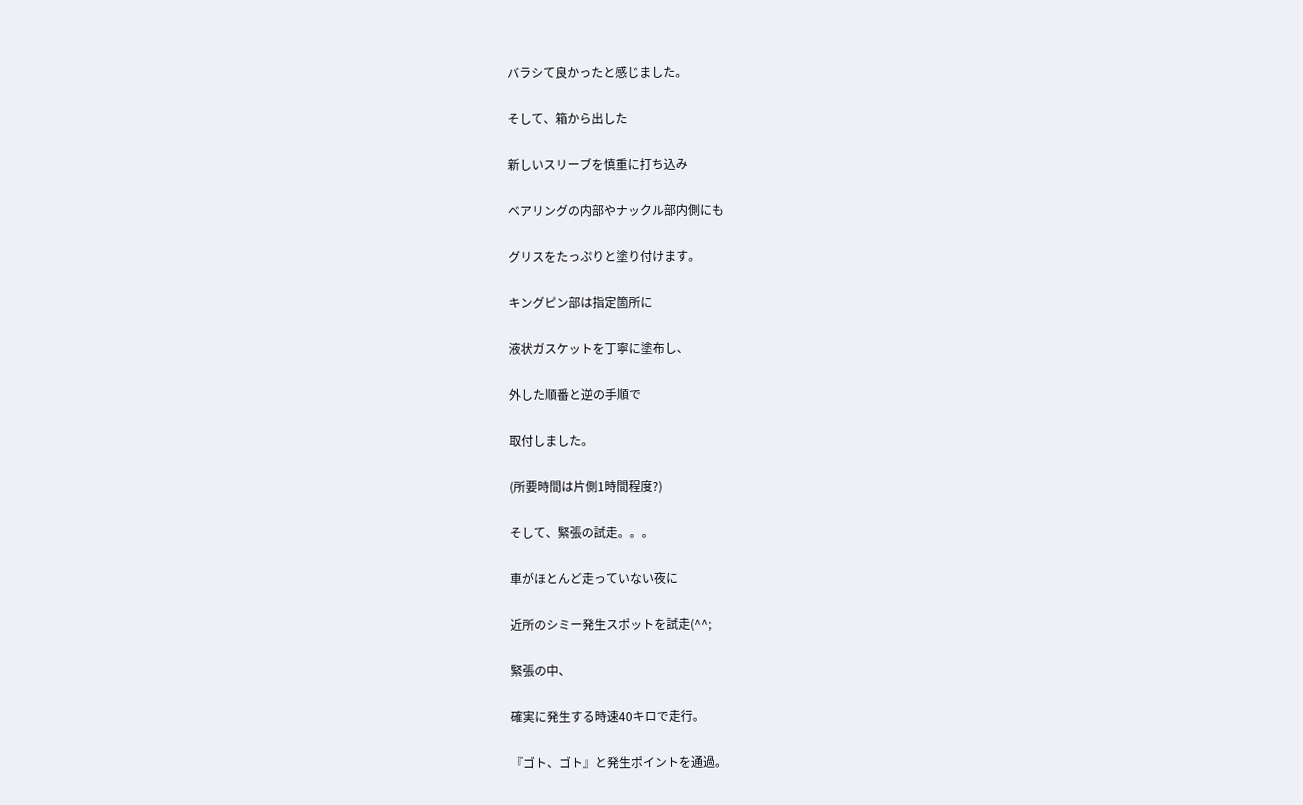バラシて良かったと感じました。

そして、箱から出した

新しいスリーブを慎重に打ち込み

ベアリングの内部やナックル部内側にも

グリスをたっぷりと塗り付けます。

キングピン部は指定箇所に

液状ガスケットを丁寧に塗布し、

外した順番と逆の手順で

取付しました。

(所要時間は片側1時間程度?)

そして、緊張の試走。。。

車がほとんど走っていない夜に

近所のシミー発生スポットを試走(^^;

緊張の中、

確実に発生する時速40キロで走行。

『ゴト、ゴト』と発生ポイントを通過。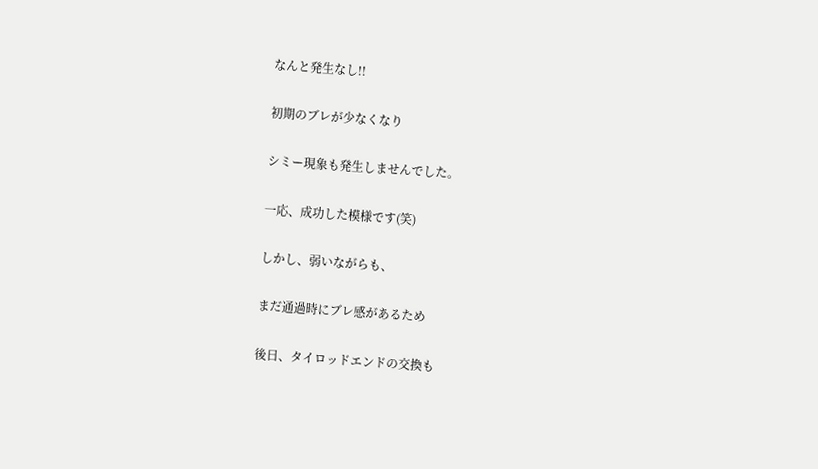なんと発生なし!!

初期のブレが少なくなり

シミー現象も発生しませんでした。

一応、成功した模様です(笑)

しかし、弱いながらも、

まだ通過時にブレ感があるため

後日、タイロッドエンドの交換も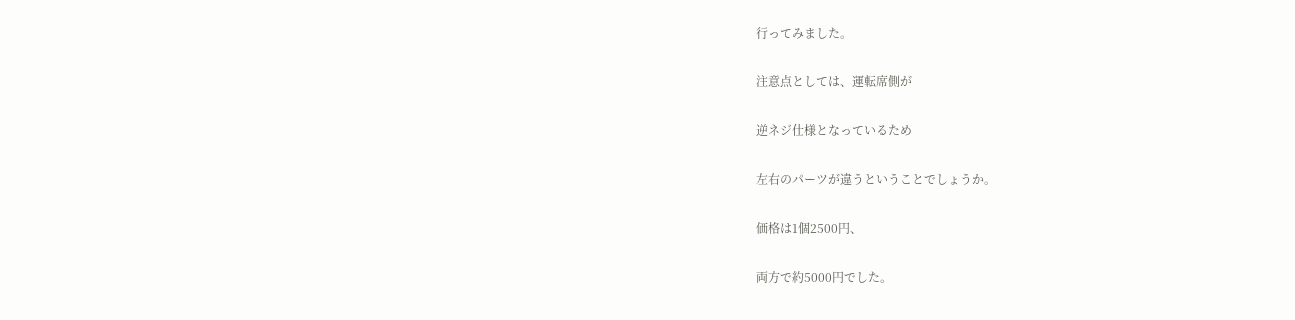行ってみました。

注意点としては、運転席側が

逆ネジ仕様となっているため

左右のパーツが違うということでしょうか。

価格は1個2500円、

両方で約5000円でした。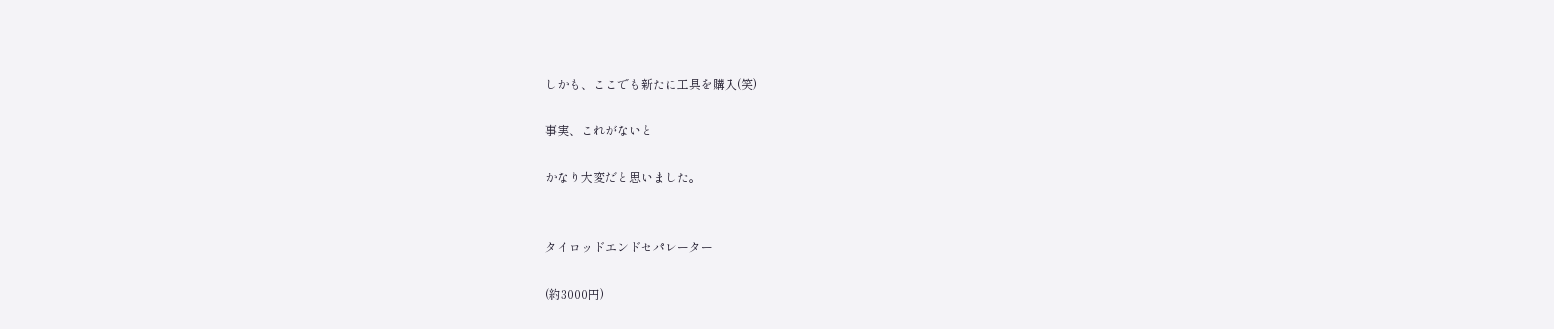しかも、ここでも新たに工具を購入(笑)

事実、これがないと

かなり大変だと思いました。


タイロッドエンドセパレーター

(約3000円)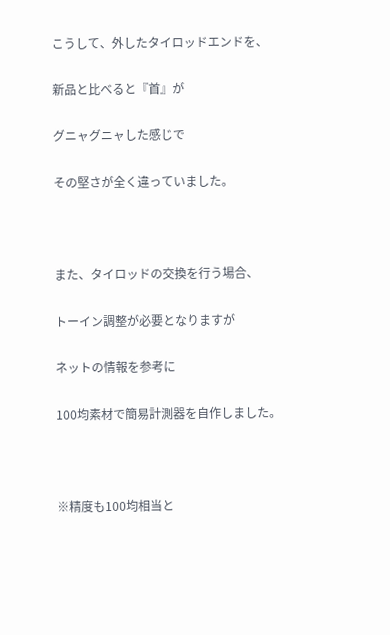こうして、外したタイロッドエンドを、

新品と比べると『首』が

グニャグニャした感じで

その堅さが全く違っていました。



また、タイロッドの交換を行う場合、

トーイン調整が必要となりますが

ネットの情報を参考に

100均素材で簡易計測器を自作しました。



※精度も100均相当と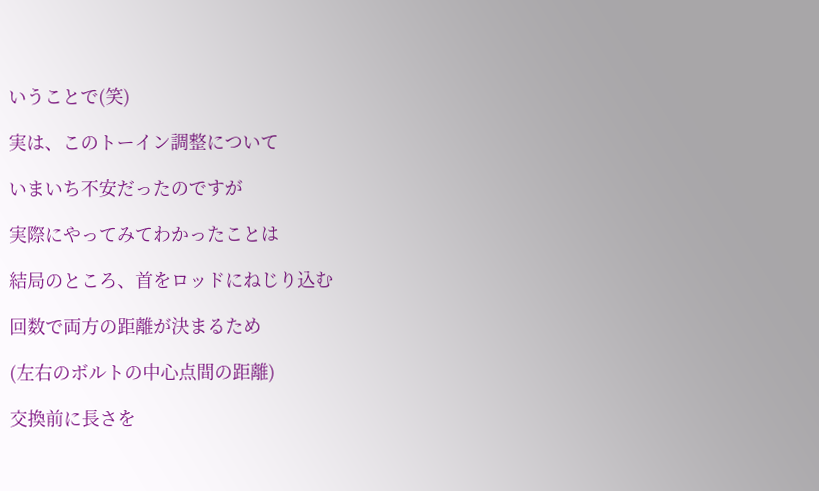いうことで(笑)

実は、このトーイン調整について

いまいち不安だったのですが

実際にやってみてわかったことは

結局のところ、首をロッドにねじり込む

回数で両方の距離が決まるため

(左右のボルトの中心点間の距離)

交換前に長さを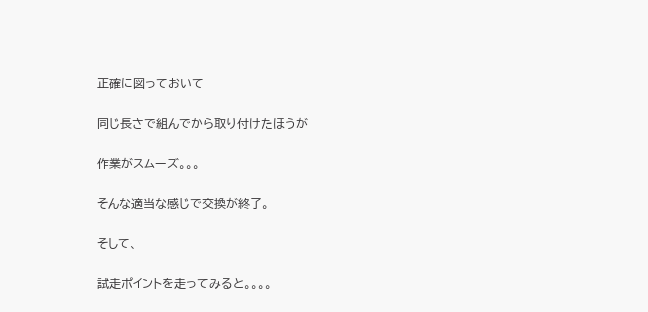正確に図っておいて

同じ長さで組んでから取り付けたほうが

作業がスムーズ。。。

そんな適当な感じで交換が終了。

そして、

試走ポイントを走ってみると。。。。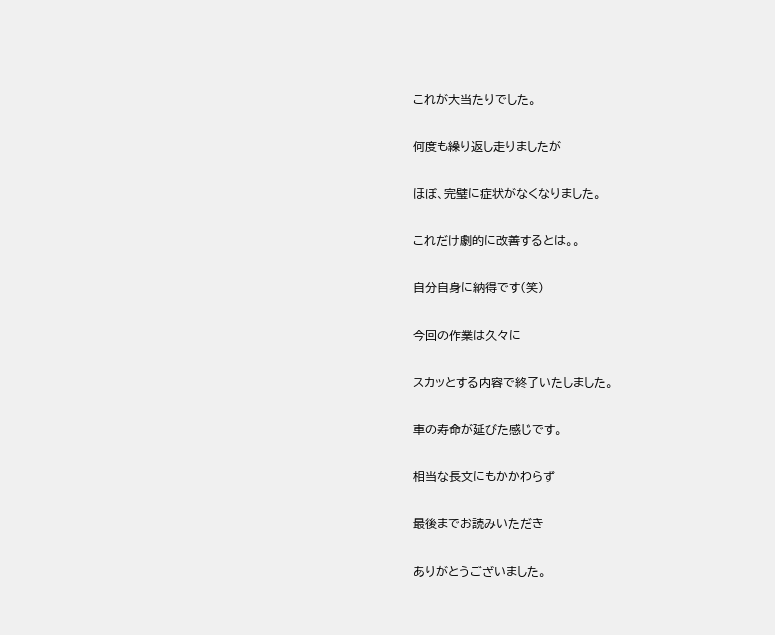これが大当たりでした。

何度も繰り返し走りましたが

ほぼ、完璧に症状がなくなりました。

これだけ劇的に改善するとは。。

自分自身に納得です(笑)

今回の作業は久々に

スカッとする内容で終了いたしました。

車の寿命が延びた感じです。

相当な長文にもかかわらず

最後までお読みいただき

ありがとうございました。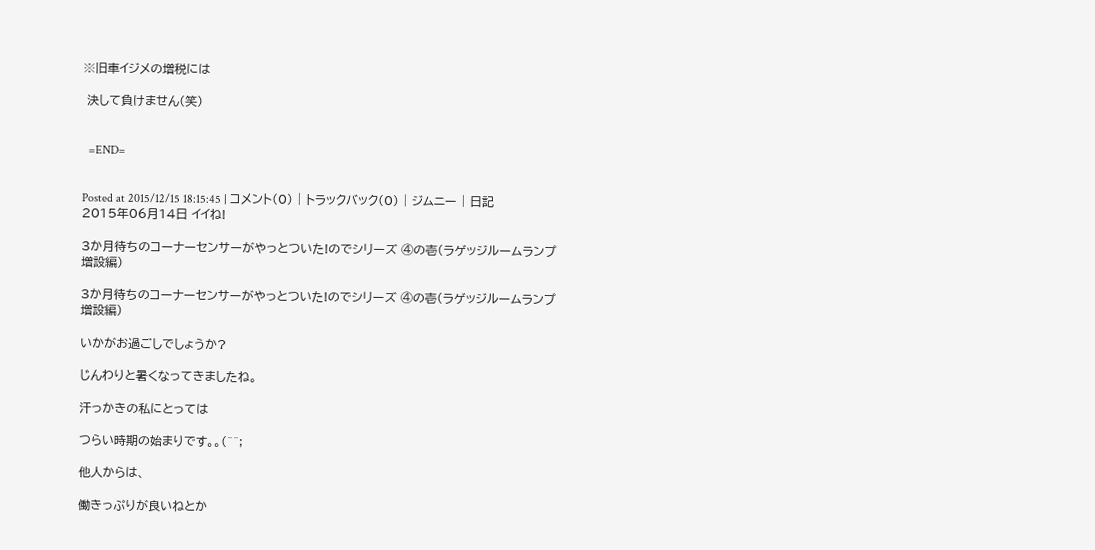※旧車イジメの増税には

 決して負けません(笑)


  =END=


Posted at 2015/12/15 18:15:45 | コメント(0) | トラックバック(0) | ジムニー | 日記
2015年06月14日 イイね!

3か月待ちのコーナーセンサーがやっとついた!のでシリーズ ④の壱(ラゲッジルームランプ増設編)

3か月待ちのコーナーセンサーがやっとついた!のでシリーズ ④の壱(ラゲッジルームランプ増設編)

いかがお過ごしでしょうか?

じんわりと暑くなってきましたね。

汗っかきの私にとっては

つらい時期の始まりです。。(^^;

他人からは、

働きっぷりが良いねとか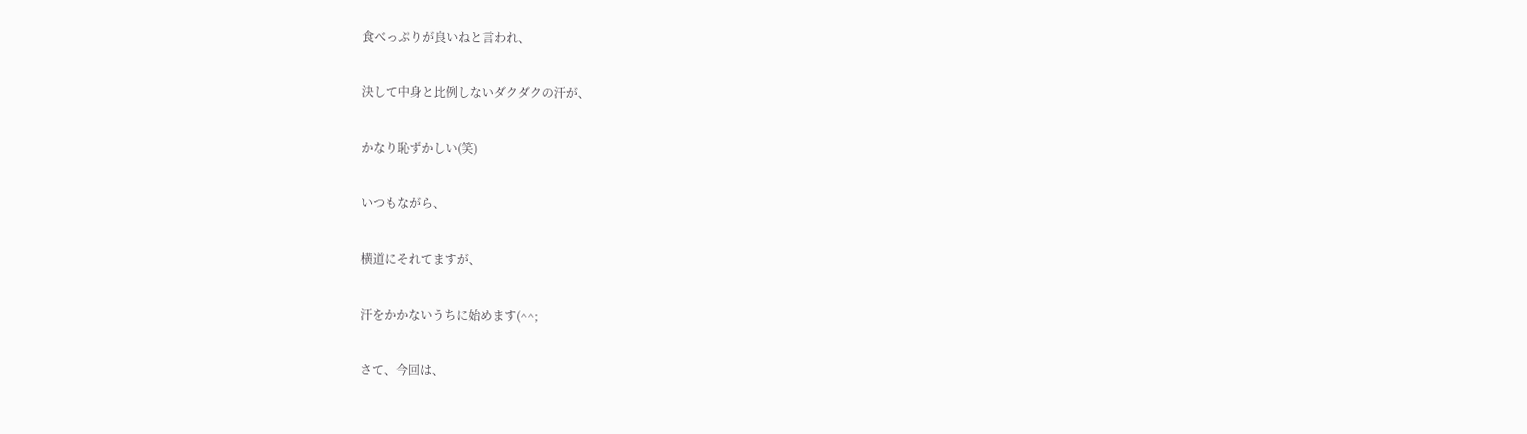食べっぷりが良いねと言われ、

決して中身と比例しないダクダクの汗が、

かなり恥ずかしい(笑)

いつもながら、

横道にそれてますが、

汗をかかないうちに始めます(^^;

さて、今回は、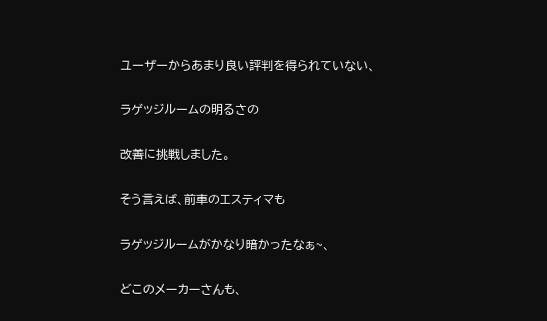ユーザーからあまり良い評判を得られていない、

ラゲッジルームの明るさの

改善に挑戦しました。

そう言えば、前車のエスティマも

ラゲッジルームがかなり暗かったなぁ~、

どこのメーカーさんも、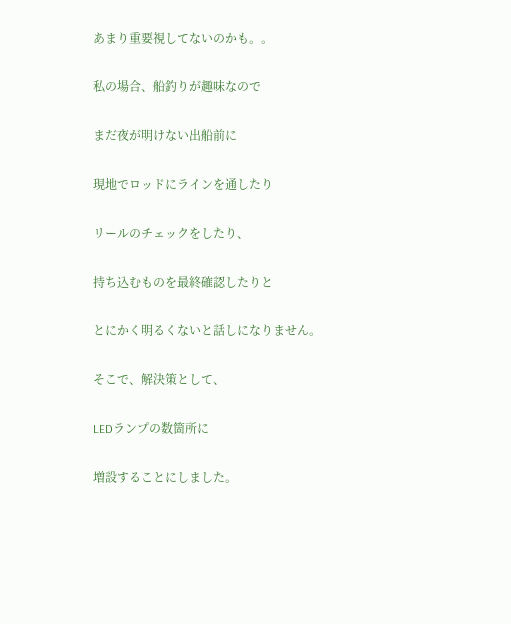あまり重要視してないのかも。。

私の場合、船釣りが趣味なので

まだ夜が明けない出船前に

現地でロッドにラインを通したり

リールのチェックをしたり、

持ち込むものを最終確認したりと

とにかく明るくないと話しになりません。

そこで、解決策として、

LEDランプの数箇所に

増設することにしました。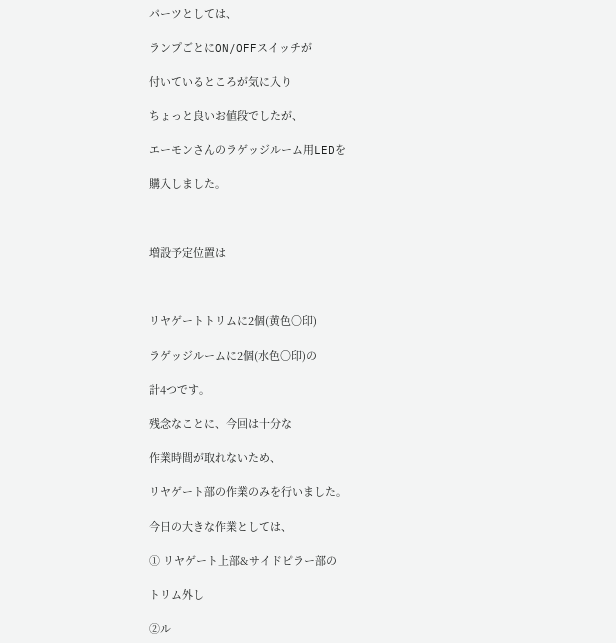パーツとしては、

ランプごとにON/OFFスイッチが

付いているところが気に入り

ちょっと良いお値段でしたが、

エーモンさんのラゲッジルーム用LEDを

購入しました。



増設予定位置は



リヤゲートトリムに2個(黄色〇印)

ラゲッジルームに2個(水色〇印)の

計4つです。

残念なことに、今回は十分な

作業時間が取れないため、

リヤゲート部の作業のみを行いました。

今日の大きな作業としては、

① リヤゲート上部&サイドピラー部の

トリム外し

②ル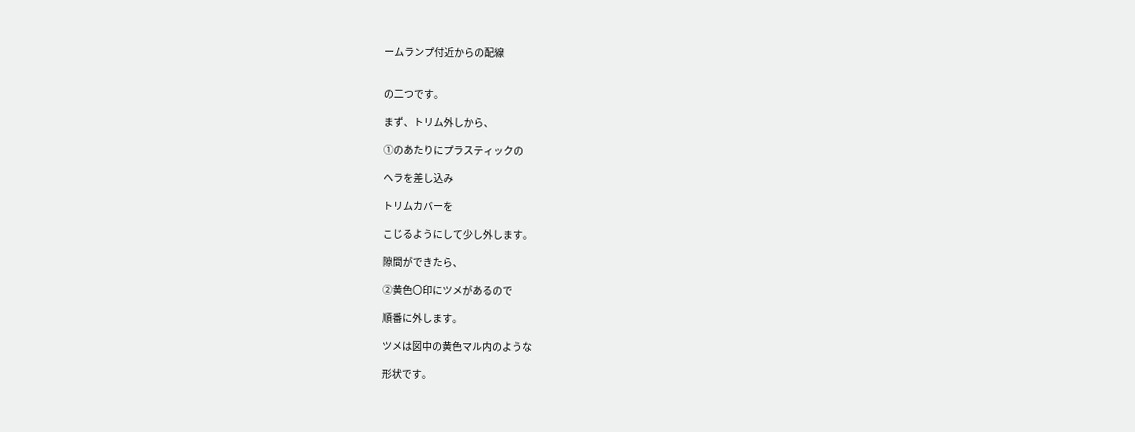ームランプ付近からの配線


の二つです。

まず、トリム外しから、

①のあたりにプラスティックの

ヘラを差し込み

トリムカバーを

こじるようにして少し外します。

隙間ができたら、

②黄色〇印にツメがあるので

順番に外します。

ツメは図中の黄色マル内のような

形状です。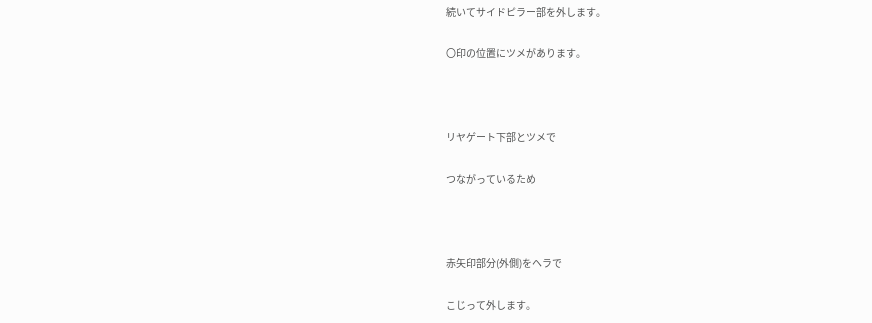続いてサイドピラー部を外します。

〇印の位置にツメがあります。



リヤゲート下部とツメで

つながっているため



赤矢印部分(外側)をヘラで

こじって外します。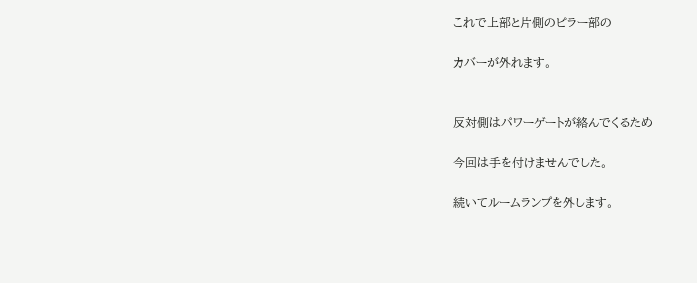これで上部と片側のピラー部の

カバーが外れます。


反対側はパワーゲートが絡んでくるため

今回は手を付けませんでした。

続いてルームランプを外します。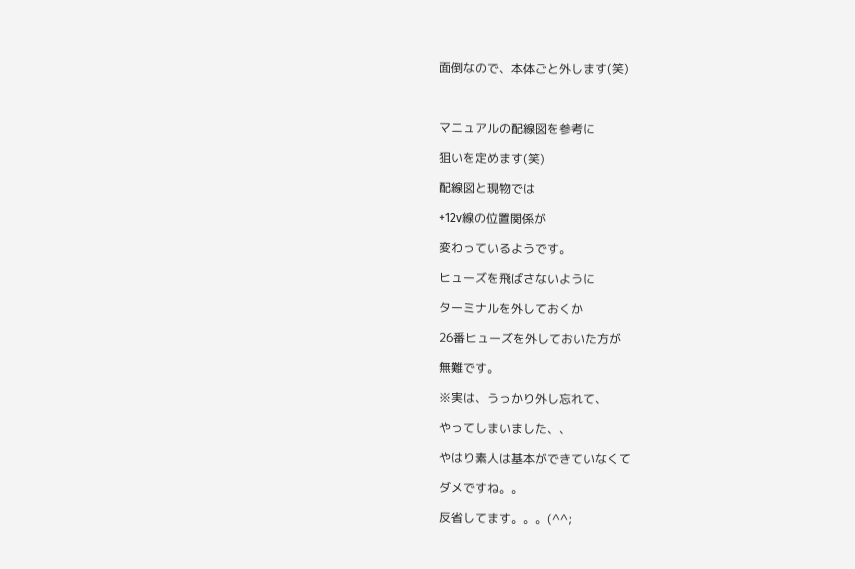面倒なので、本体ごと外します(笑)



マニュアルの配線図を参考に

狙いを定めます(笑)

配線図と現物では

+12v線の位置関係が

変わっているようです。

ヒューズを飛ばさないように

ターミナルを外しておくか

26番ヒューズを外しておいた方が

無難です。

※実は、うっかり外し忘れて、

やってしまいました、、

やはり素人は基本ができていなくて

ダメですね。。

反省してます。。。(^^;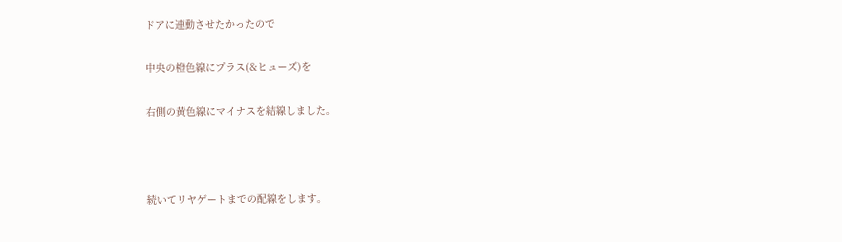ドアに連動させたかったので

中央の橙色線にプラス(&ヒューズ)を

右側の黄色線にマイナスを結線しました。



続いてリヤゲートまでの配線をします。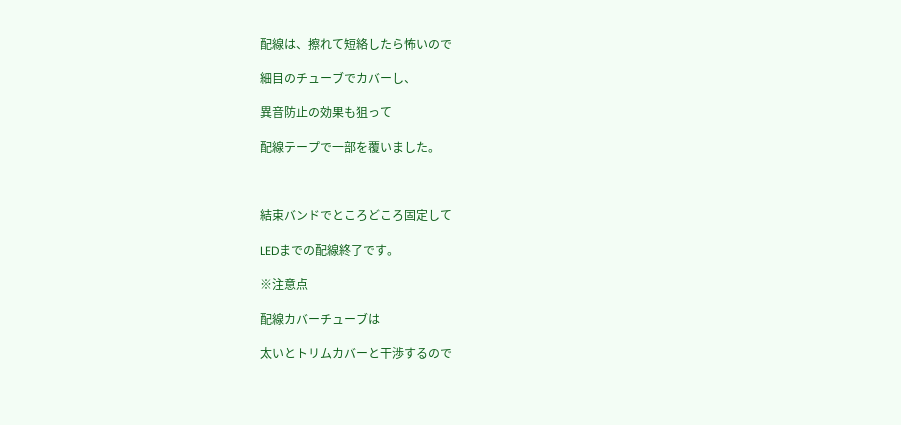配線は、擦れて短絡したら怖いので

細目のチューブでカバーし、

異音防止の効果も狙って

配線テープで一部を覆いました。



結束バンドでところどころ固定して

LEDまでの配線終了です。

※注意点

配線カバーチューブは

太いとトリムカバーと干渉するので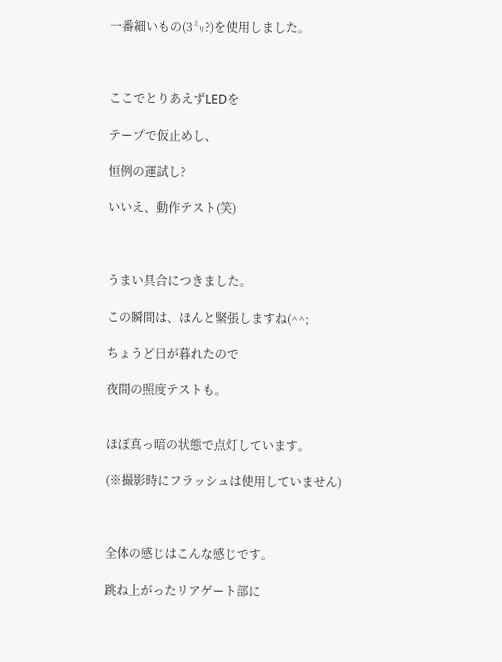一番細いもの(3㍉?)を使用しました。



ここでとりあえずLEDを

テープで仮止めし、

恒例の運試し?

いいえ、動作テスト(笑)



うまい具合につきました。

この瞬間は、ほんと緊張しますね(^^;

ちょうど日が暮れたので

夜間の照度テストも。


ほぼ真っ暗の状態で点灯しています。

(※撮影時にフラッシュは使用していません)



全体の感じはこんな感じです。

跳ね上がったリアゲート部に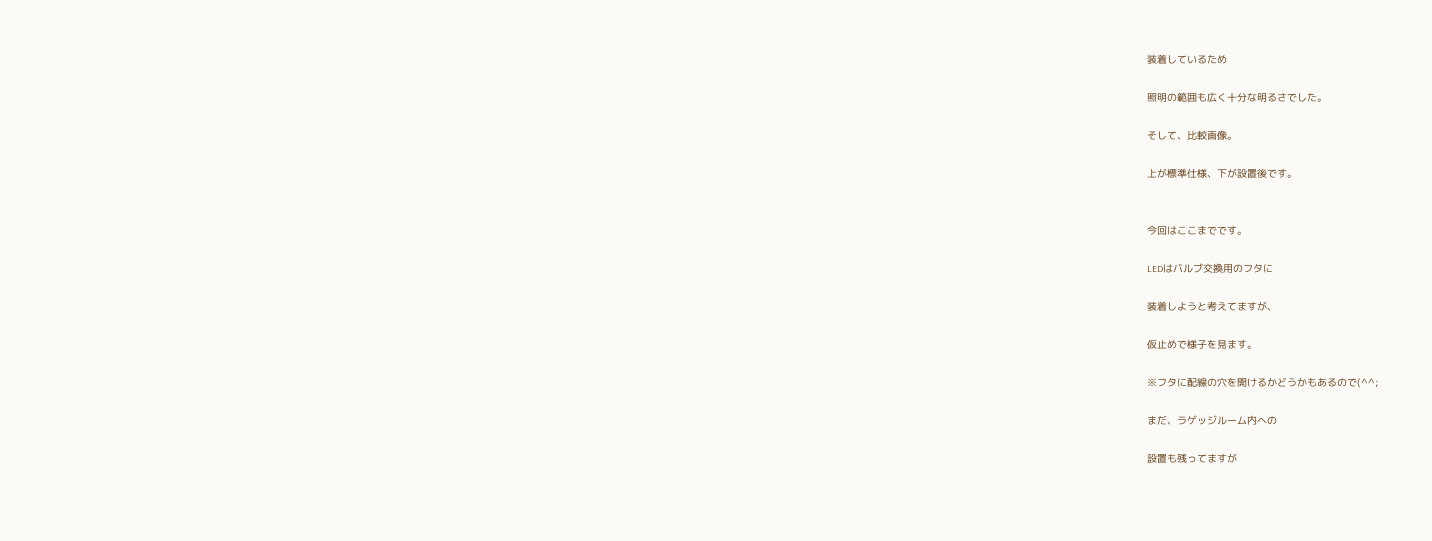装着しているため

照明の範囲も広く十分な明るさでした。

そして、比較画像。

上が標準仕様、下が設置後です。


今回はここまでです。

LEDはバルブ交換用のフタに

装着しようと考えてますが、

仮止めで様子を見ます。

※フタに配線の穴を開けるかどうかもあるので(^^;

まだ、ラゲッジルーム内への

設置も残ってますが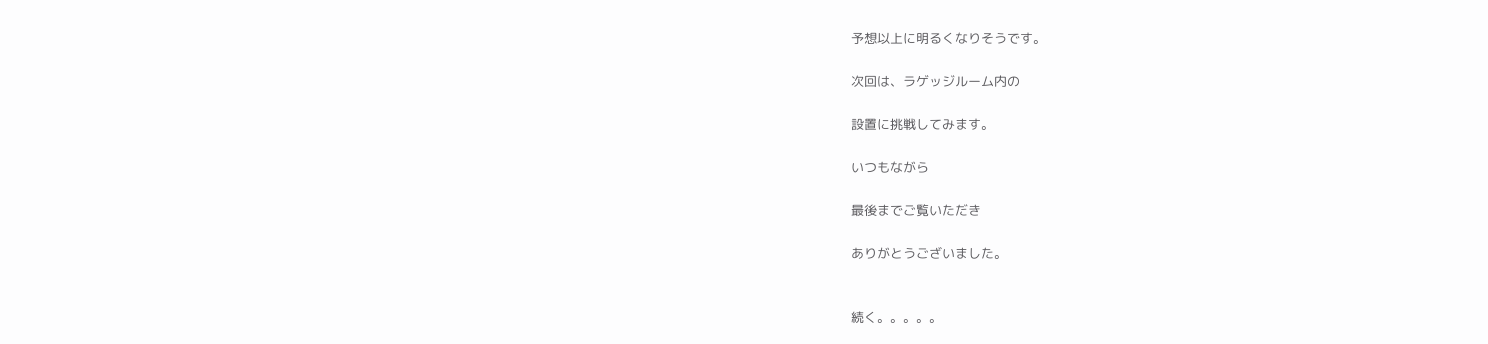予想以上に明るくなりそうです。

次回は、ラゲッジルーム内の

設置に挑戦してみます。

いつもながら

最後までご覧いただき

ありがとうございました。


続く。。。。。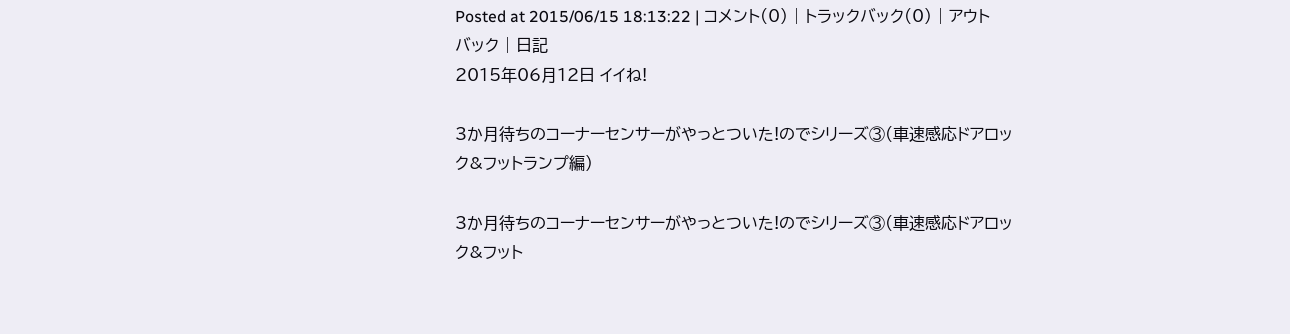Posted at 2015/06/15 18:13:22 | コメント(0) | トラックバック(0) | アウトバック | 日記
2015年06月12日 イイね!

3か月待ちのコーナーセンサーがやっとついた!のでシリーズ③(車速感応ドアロック&フットランプ編)

3か月待ちのコーナーセンサーがやっとついた!のでシリーズ③(車速感応ドアロック&フット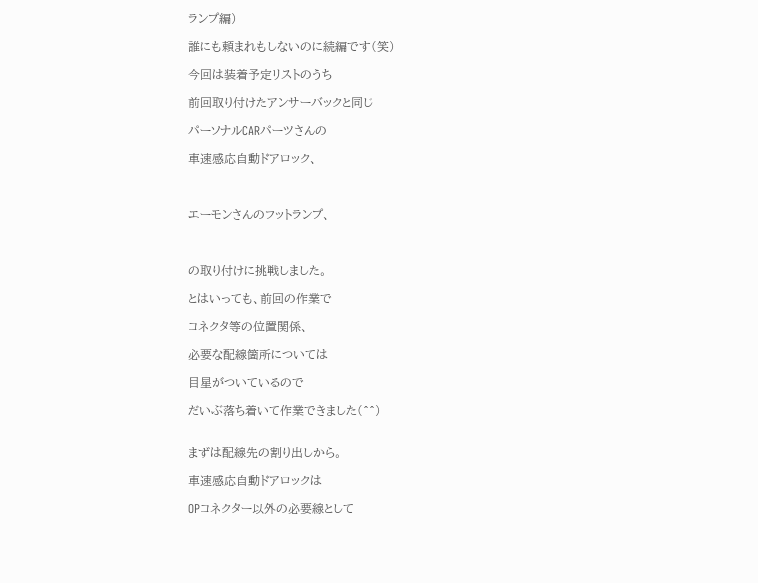ランプ編)

誰にも頼まれもしないのに続編です(笑)

今回は装着予定リストのうち

前回取り付けたアンサーバックと同じ

パーソナルCARパーツさんの

車速感応自動ドアロック、



エーモンさんのフットランプ、



の取り付けに挑戦しました。

とはいっても、前回の作業で

コネクタ等の位置関係、

必要な配線箇所については

目星がついているので

だいぶ落ち着いて作業できました(^^)


まずは配線先の割り出しから。

車速感応自動ドアロックは

OPコネクター以外の必要線として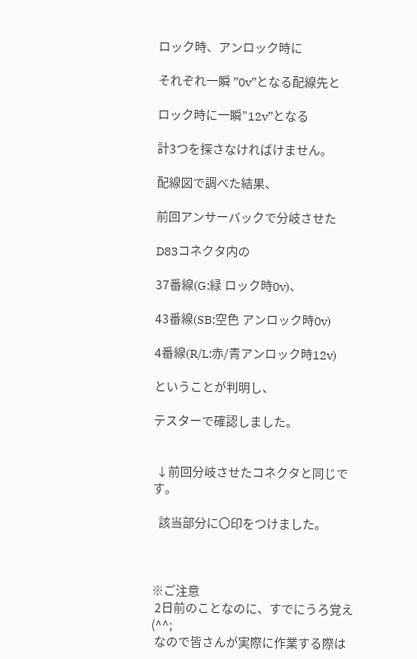ロック時、アンロック時に

それぞれ一瞬 ”0v”となる配線先と

ロック時に一瞬”12v”となる

計3つを探さなければけません。

配線図で調べた結果、

前回アンサーバックで分岐させた

D83コネクタ内の

37番線(G:緑 ロック時0v)、

43番線(SB:空色 アンロック時0v)

4番線(R/L:赤/青アンロック時12v)

ということが判明し、

テスターで確認しました。


 ↓前回分岐させたコネクタと同じです。

  該当部分に〇印をつけました。



※ご注意
 2日前のことなのに、すでにうろ覚え(^^;
 なので皆さんが実際に作業する際は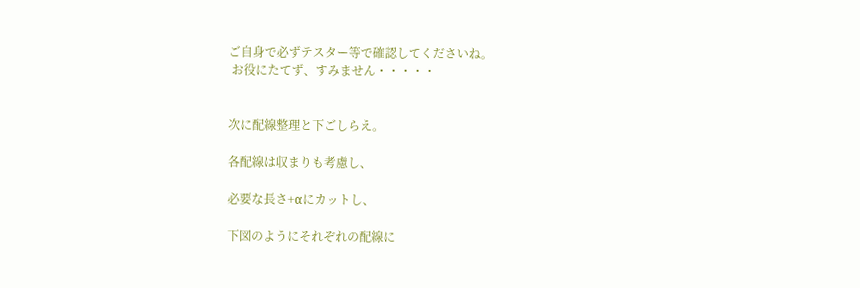ご自身で必ずテスター等で確認してくださいね。
 お役にたてず、すみません・・・・・


次に配線整理と下ごしらえ。

各配線は収まりも考慮し、

必要な長さ+αにカットし、

下図のようにそれぞれの配線に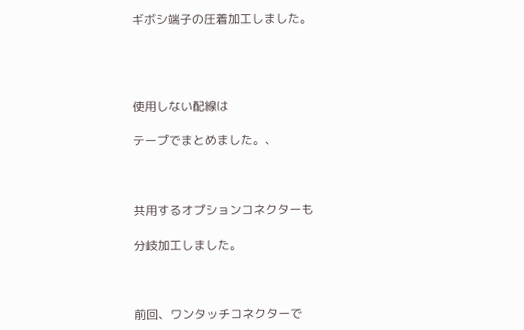ギボシ端子の圧着加工しました。




使用しない配線は

テープでまとめました。、



共用するオプションコネクターも

分岐加工しました。



前回、ワンタッチコネクターで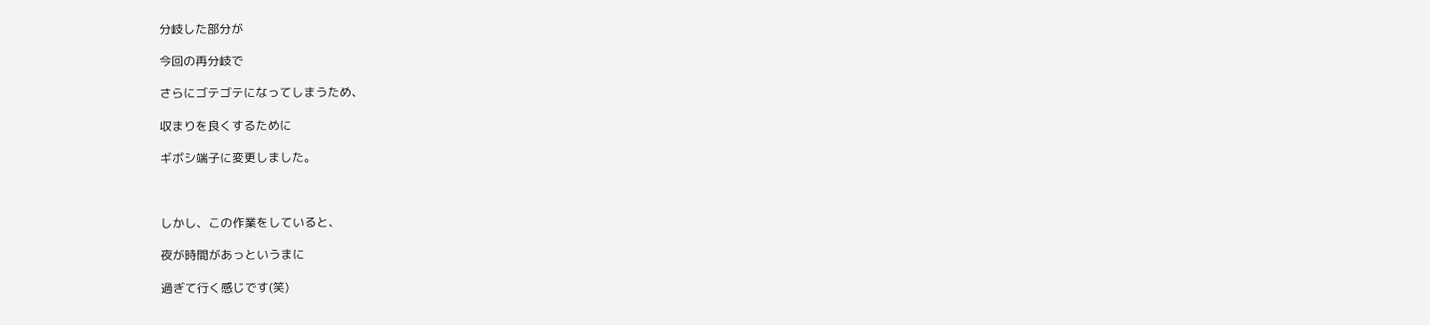分岐した部分が

今回の再分岐で

さらにゴテゴテになってしまうため、

収まりを良くするために

ギボシ端子に変更しました。



しかし、この作業をしていると、

夜が時間があっというまに

過ぎて行く感じです(笑)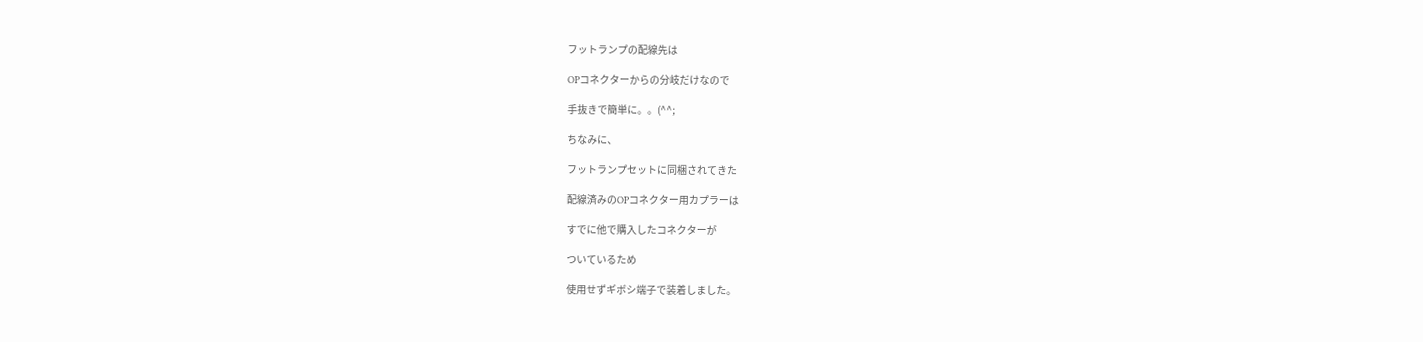フットランプの配線先は

OPコネクターからの分岐だけなので

手抜きで簡単に。。(^^;

ちなみに、

フットランプセットに同梱されてきた

配線済みのOPコネクター用カプラーは

すでに他で購入したコネクターが

ついているため

使用せずギボシ端子で装着しました。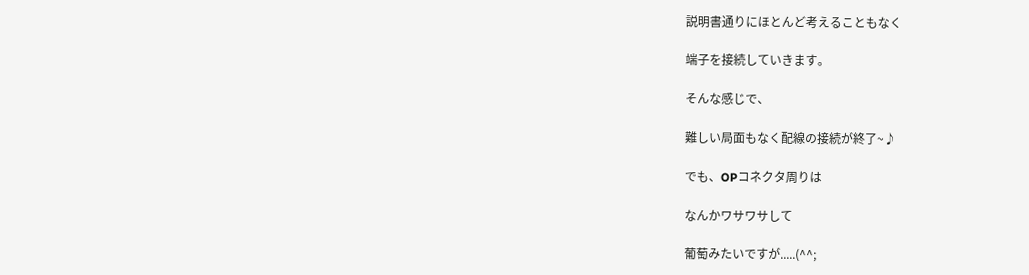説明書通りにほとんど考えることもなく

端子を接続していきます。

そんな感じで、

難しい局面もなく配線の接続が終了~♪

でも、OPコネクタ周りは

なんかワサワサして

葡萄みたいですが.....(^^;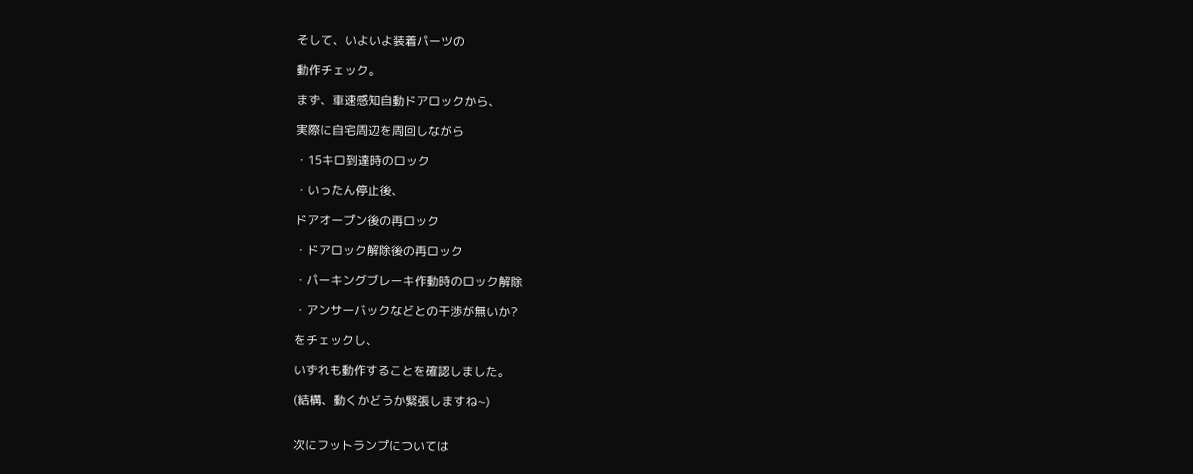そして、いよいよ装着パーツの

動作チェック。

まず、車速感知自動ドアロックから、

実際に自宅周辺を周回しながら

・15キロ到達時のロック

・いったん停止後、

ドアオープン後の再ロック

・ドアロック解除後の再ロック

・パーキングブレーキ作動時のロック解除

・アンサーバックなどとの干渉が無いか?

をチェックし、

いずれも動作することを確認しました。

(結構、動くかどうか緊張しますね~)


次にフットランプについては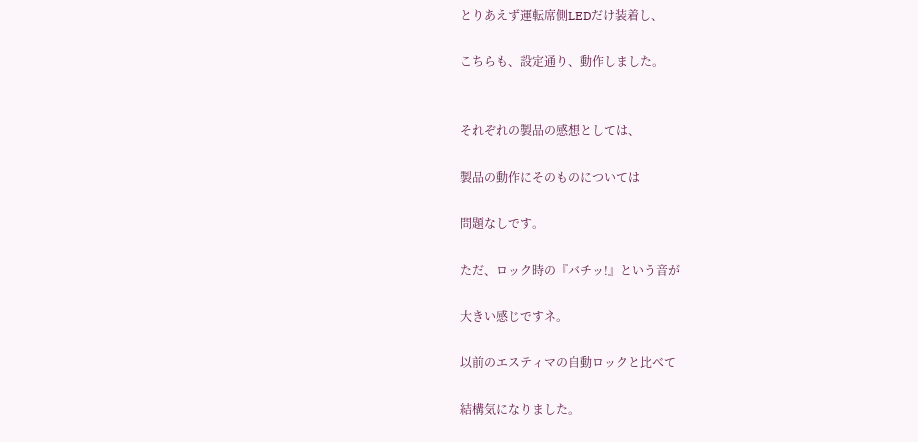とりあえず運転席側LEDだけ装着し、

こちらも、設定通り、動作しました。


それぞれの製品の感想としては、

製品の動作にそのものについては

問題なしです。

ただ、ロック時の『バチッ!』という音が

大きい感じですネ。

以前のエスティマの自動ロックと比べて

結構気になりました。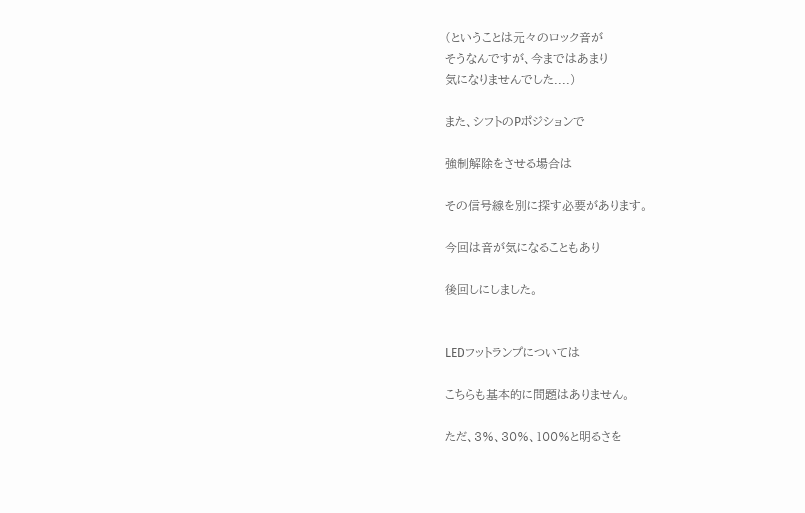(ということは元々のロック音が
そうなんですが、今まではあまり
気になりませんでした....)

また、シフトのPポジションで

強制解除をさせる場合は

その信号線を別に探す必要があります。

今回は音が気になることもあり

後回しにしました。


LEDフットランプについては

こちらも基本的に問題はありません。

ただ、3%、30%、100%と明るさを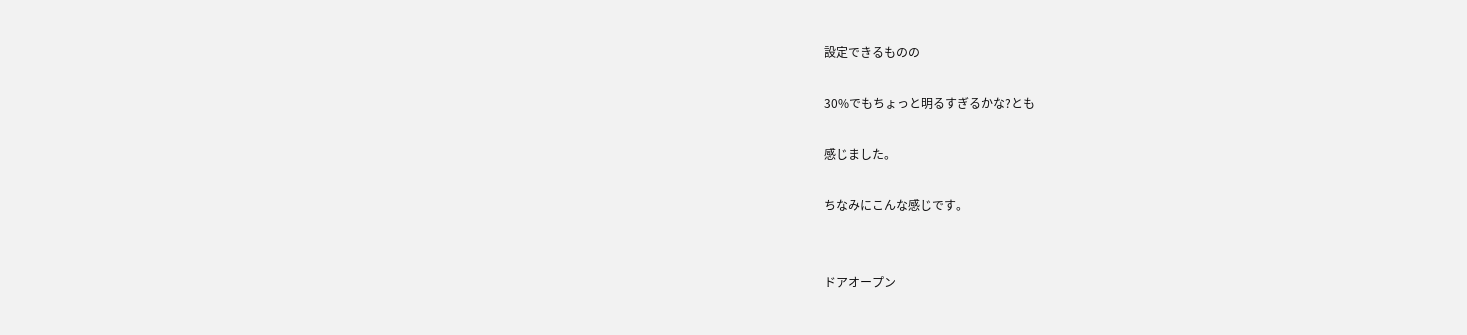設定できるものの

30%でもちょっと明るすぎるかな?とも

感じました。

ちなみにこんな感じです。


ドアオープン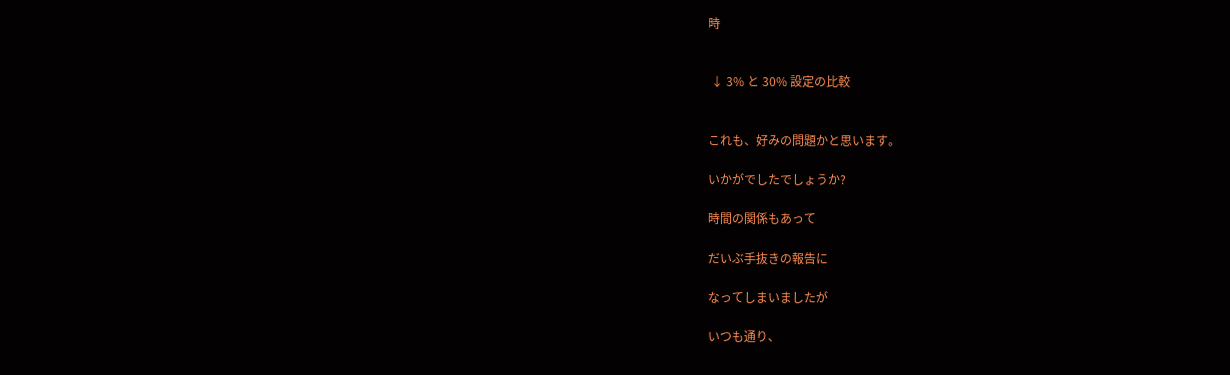時


 ↓ 3% と 30% 設定の比較


これも、好みの問題かと思います。

いかがでしたでしょうか?

時間の関係もあって

だいぶ手抜きの報告に

なってしまいましたが

いつも通り、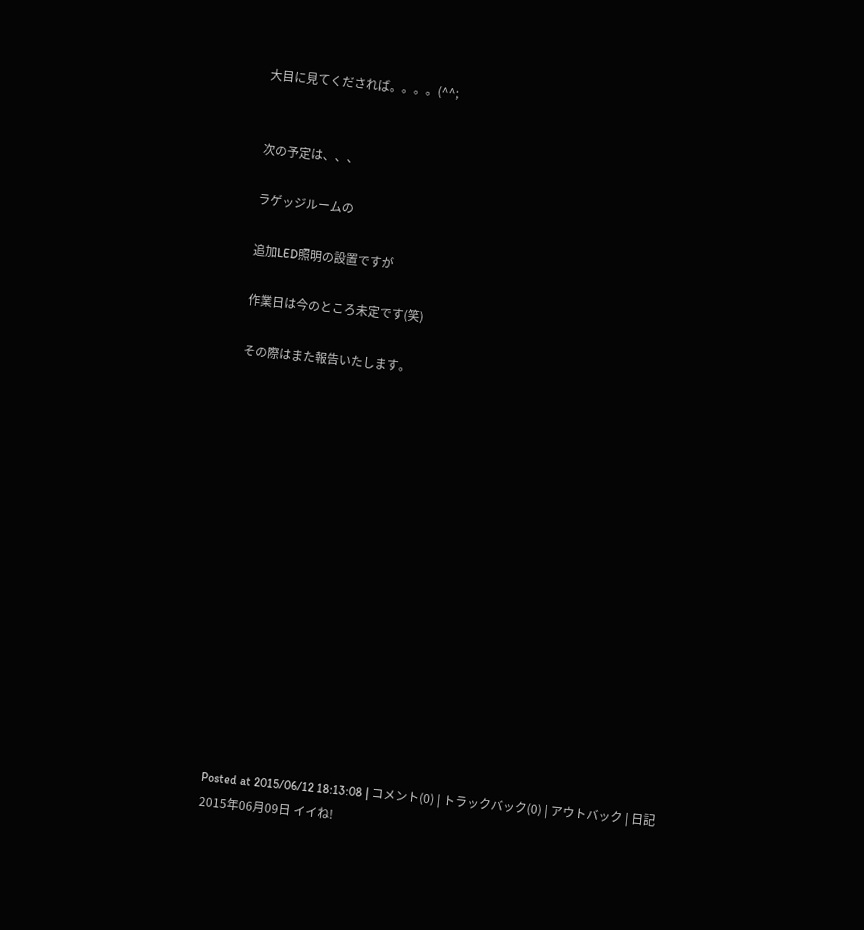大目に見てくだされば。。。。(^^;


次の予定は、、、

ラゲッジルームの

追加LED照明の設置ですが

作業日は今のところ未定です(笑)

その際はまた報告いたします。
















Posted at 2015/06/12 18:13:08 | コメント(0) | トラックバック(0) | アウトバック | 日記
2015年06月09日 イイね!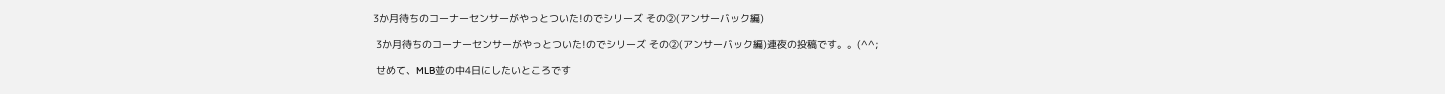3か月待ちのコーナーセンサーがやっとついた!のでシリーズ その②(アンサーバック編)

 3か月待ちのコーナーセンサーがやっとついた!のでシリーズ その②(アンサーバック編)連夜の投稿です。。(^^;

 せめて、MLB並の中4日にしたいところです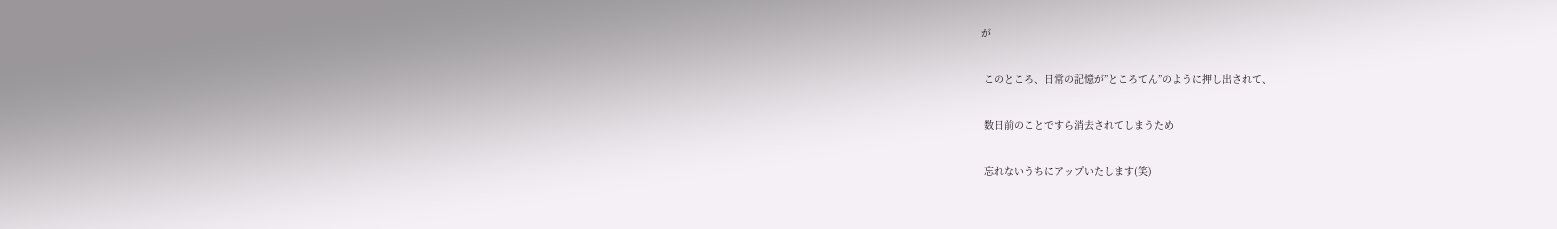が

 このところ、日常の記憶が”ところてん”のように押し出されて、

 数日前のことですら消去されてしまうため

 忘れないうちにアップいたします(笑)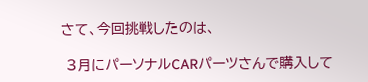さて、今回挑戦したのは、

 3月にパーソナルCARパーツさんで購入して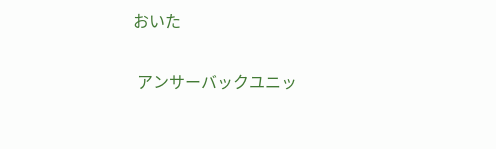おいた

 アンサーバックユニッ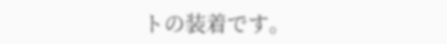トの装着です。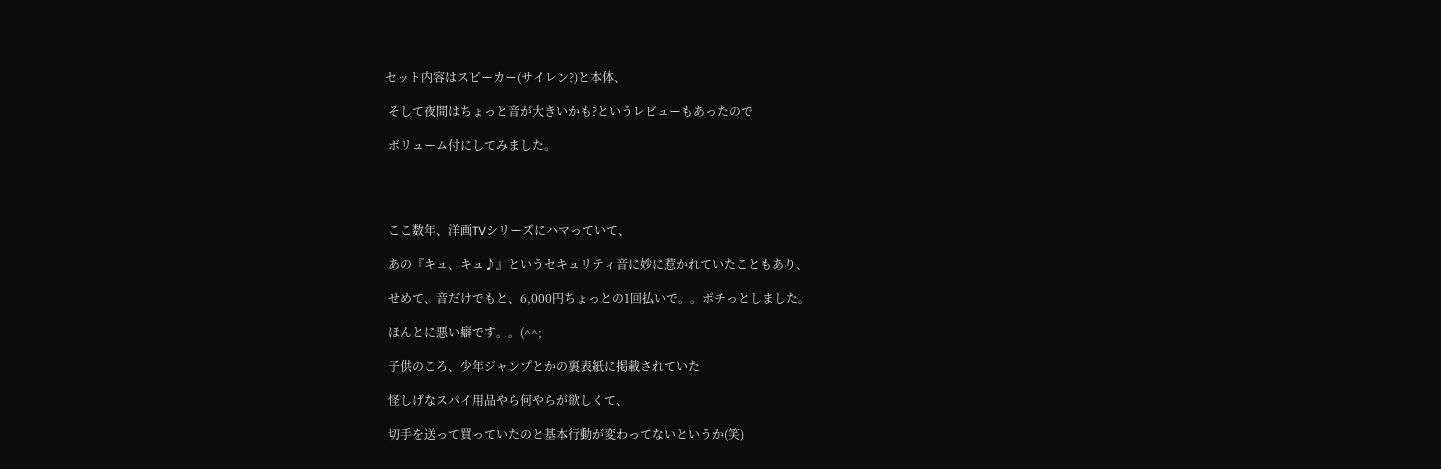セット内容はスピーカー(サイレン?)と本体、

 そして夜間はちょっと音が大きいかも?というレビューもあったので

 ボリューム付にしてみました。




 ここ数年、洋画TVシリーズにハマっていて、

 あの『キュ、キュ♪』というセキュリティ音に妙に惹かれていたこともあり、

 せめて、音だけでもと、6,000円ちょっとの1回払いで。。ポチっとしました。

 ほんとに悪い癖です。。(^^;

 子供のころ、少年ジャンプとかの裏表紙に掲載されていた

 怪しげなスパイ用品やら何やらが欲しくて、

 切手を送って買っていたのと基本行動が変わってないというか(笑)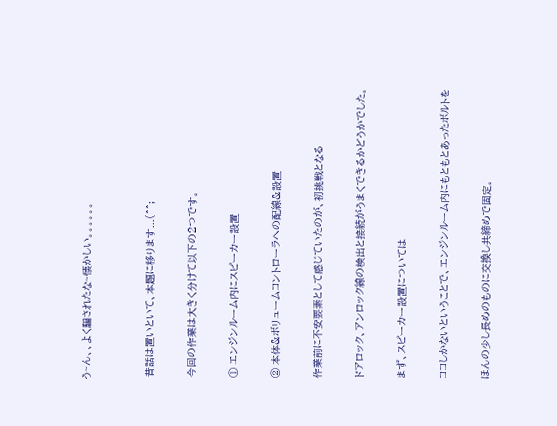う~ん、、よく騙されたな~懐かしい。。。。。。


 昔話は置いといて、本題に移ります...(^^;

 今回の作業は大きく分けて以下の2つです。

 ① エンジンルーム内にスピーカー設置

 ② 本体&ボリュームコントローラへの配線&設置

 作業前に不安要素として感じていたのが、初挑戦となる

 ドアロック、アンロック線の検出と接続がうまくできるかどうかでした。

 まず、スピーカー設置については

 ココしかないということで、エンジンルーム内にもともとあったボルトを

 ほんの少し長めのものに交換し共締めで固定。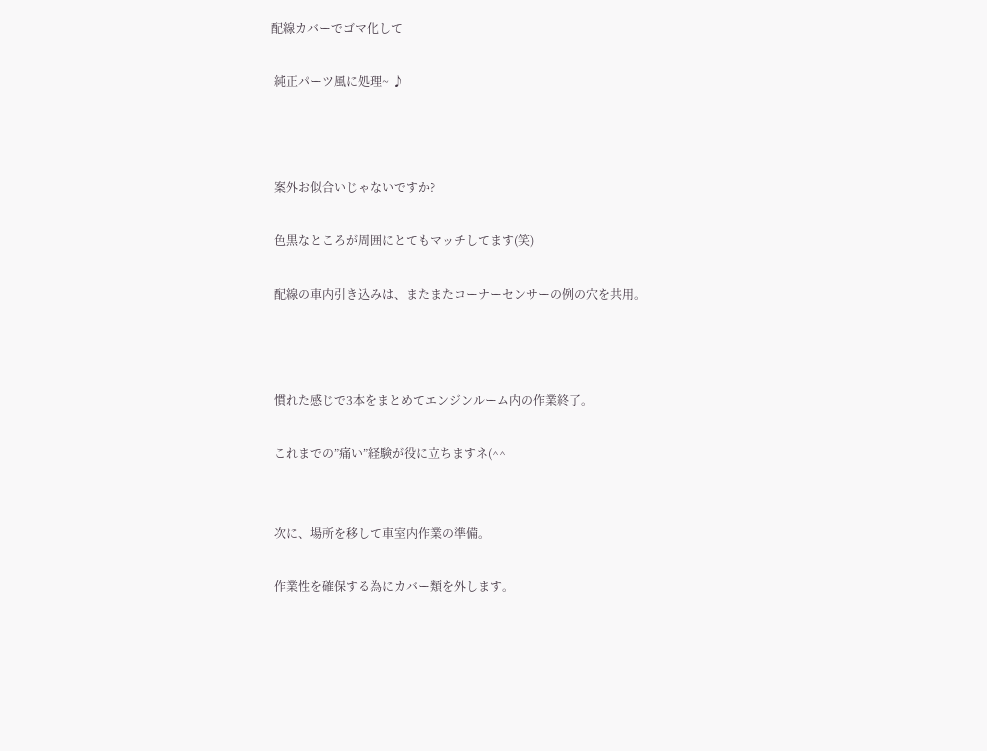配線カバーでゴマ化して

 純正パーツ風に処理~ ♪



 案外お似合いじゃないですか?

 色黒なところが周囲にとてもマッチしてます(笑)

 配線の車内引き込みは、またまたコーナーセンサーの例の穴を共用。



 慣れた感じで3本をまとめてエンジンルーム内の作業終了。

 これまでの”痛い”経験が役に立ちますネ(^^


 次に、場所を移して車室内作業の準備。

 作業性を確保する為にカバー類を外します。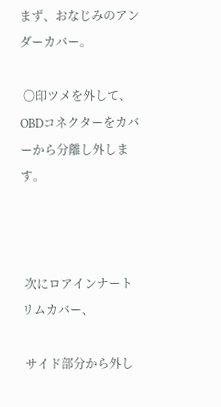まず、おなじみのアンダーカバー。

 〇印ツメを外して、OBDコネクターをカバーから分離し外します。



 次にロアインナートリムカバー、

 サイド部分から外し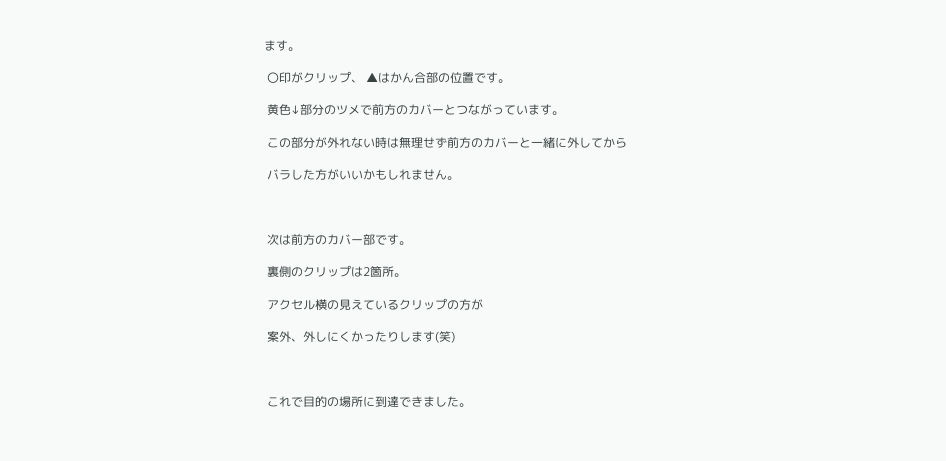ます。

 〇印がクリップ、 ▲はかん合部の位置です。

 黄色↓部分のツメで前方のカバーとつながっています。

 この部分が外れない時は無理せず前方のカバーと一緒に外してから

 バラした方がいいかもしれません。



 次は前方のカバー部です。

 裏側のクリップは2箇所。

 アクセル横の見えているクリップの方が

 案外、外しにくかったりします(笑)



 これで目的の場所に到達できました。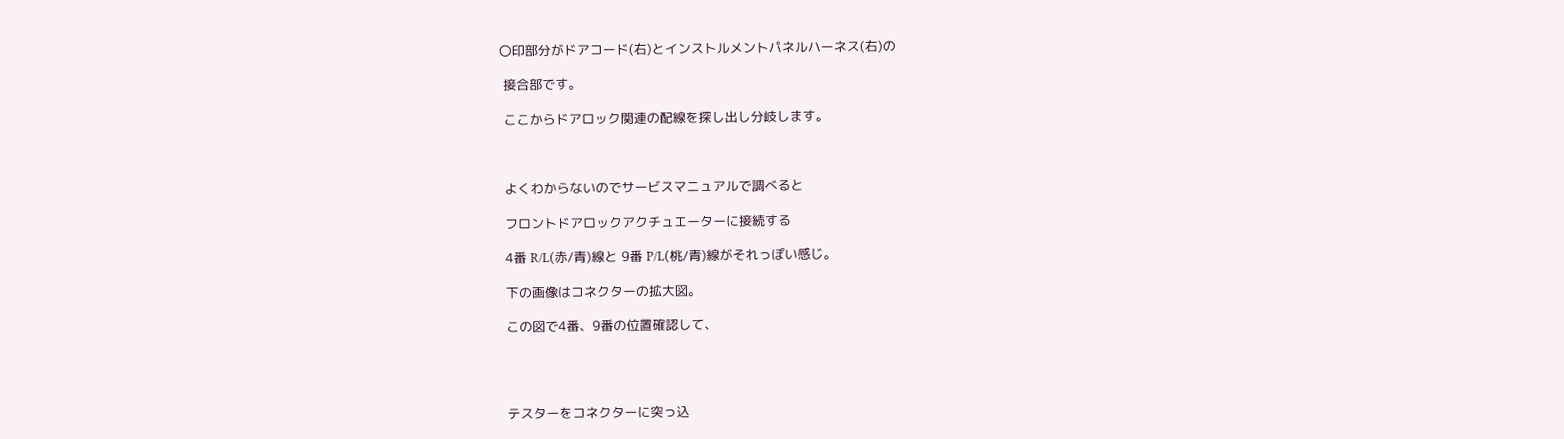〇印部分がドアコード(右)とインストルメントパネルハーネス(右)の

 接合部です。

 ここからドアロック関連の配線を探し出し分岐します。



 よくわからないのでサービスマニュアルで調べると

 フロントドアロックアクチュエーターに接続する

 4番 R/L(赤/青)線と 9番 P/L(桃/青)線がそれっぽい感じ。

 下の画像はコネクターの拡大図。

 この図で4番、9番の位置確認して、




 テスターをコネクターに突っ込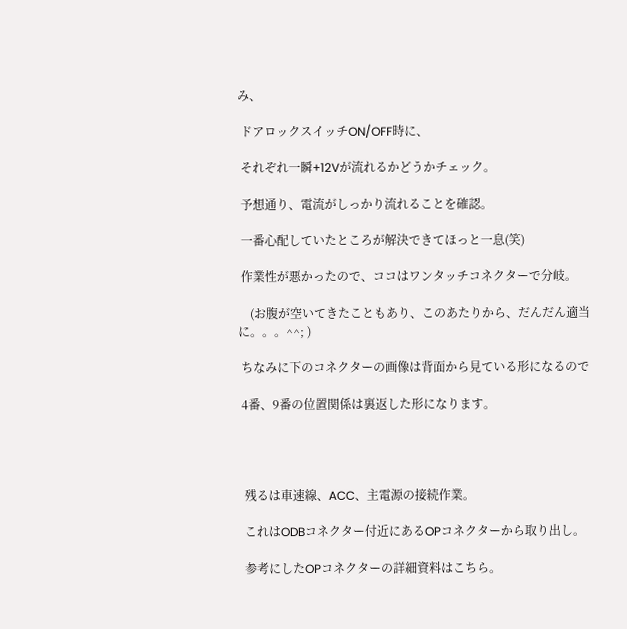み、

 ドアロックスイッチON/OFF時に、

 それぞれ一瞬+12Vが流れるかどうかチェック。

 予想通り、電流がしっかり流れることを確認。

 一番心配していたところが解決できてほっと一息(笑)

 作業性が悪かったので、ココはワンタッチコネクターで分岐。

    (お腹が空いてきたこともあり、このあたりから、だんだん適当に。。。^^; )

 ちなみに下のコネクターの画像は背面から見ている形になるので

 4番、9番の位置関係は裏返した形になります。




  残るは車速線、ACC、主電源の接続作業。

  これはODBコネクター付近にあるOPコネクターから取り出し。

  参考にしたOPコネクターの詳細資料はこちら。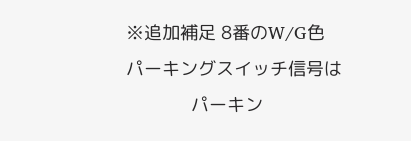※追加補足 8番のW/G色 パーキングスイッチ信号は
             パーキン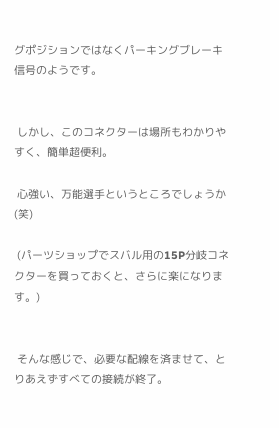グポジションではなくパーキングブレーキ信号のようです。


 しかし、このコネクターは場所もわかりやすく、簡単超便利。

 心強い、万能選手というところでしょうか(笑)

 (パーツショップでスバル用の15P分岐コネクターを買っておくと、さらに楽になります。)


 そんな感じで、必要な配線を済ませて、とりあえずすべての接続が終了。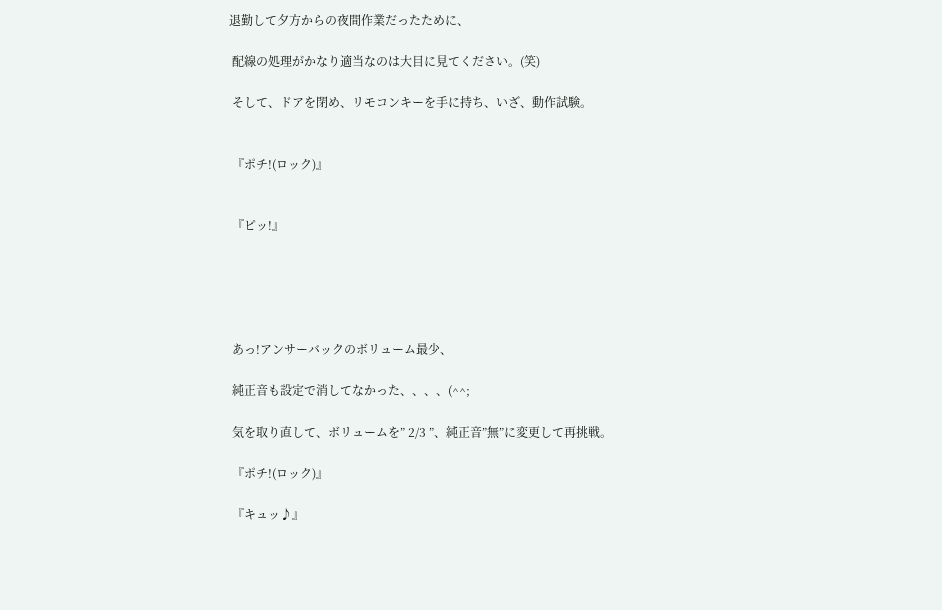退勤して夕方からの夜間作業だったために、

 配線の処理がかなり適当なのは大目に見てください。(笑)

 そして、ドアを閉め、リモコンキーを手に持ち、いざ、動作試験。


 『ポチ!(ロック)』


 『ピッ!』





 あっ!アンサーバックのボリューム最少、

 純正音も設定で消してなかった、、、、(^^;

 気を取り直して、ボリュームを” 2/3 ”、純正音”無”に変更して再挑戦。

 『ポチ!(ロック)』

 『キュッ♪』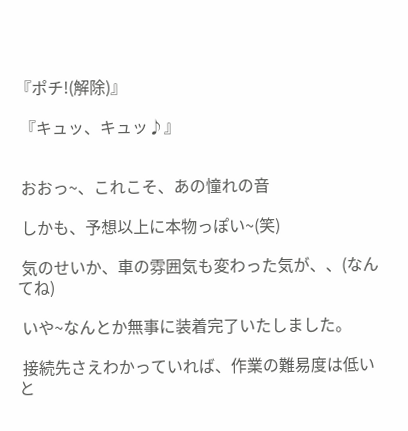『ポチ!(解除)』

 『キュッ、キュッ♪』


 おおっ~、これこそ、あの憧れの音

 しかも、予想以上に本物っぽい~(笑)

 気のせいか、車の雰囲気も変わった気が、、(なんてね)

 いや~なんとか無事に装着完了いたしました。

 接続先さえわかっていれば、作業の難易度は低いと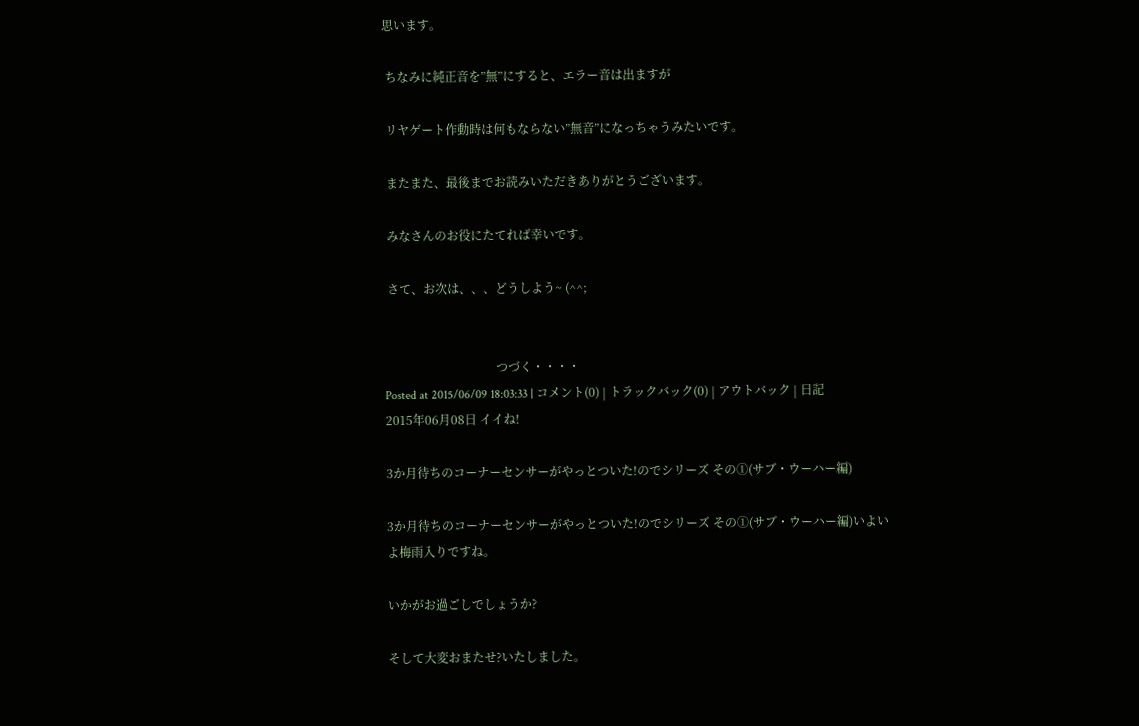思います。

 ちなみに純正音を”無”にすると、エラー音は出ますが

 リヤゲート作動時は何もならない”無音”になっちゃうみたいです。

 またまた、最後までお読みいただきありがとうございます。

 みなさんのお役にたてれば幸いです。

 さて、お次は、、、どうしよう~ (^^;


                                     つづく・・・・
Posted at 2015/06/09 18:03:33 | コメント(0) | トラックバック(0) | アウトバック | 日記
2015年06月08日 イイね!

3か月待ちのコーナーセンサーがやっとついた!のでシリーズ その①(サブ・ウーハー編)

3か月待ちのコーナーセンサーがやっとついた!のでシリーズ その①(サブ・ウーハー編)いよいよ梅雨入りですね。

いかがお過ごしでしょうか?

そして大変おまたせ?いたしました。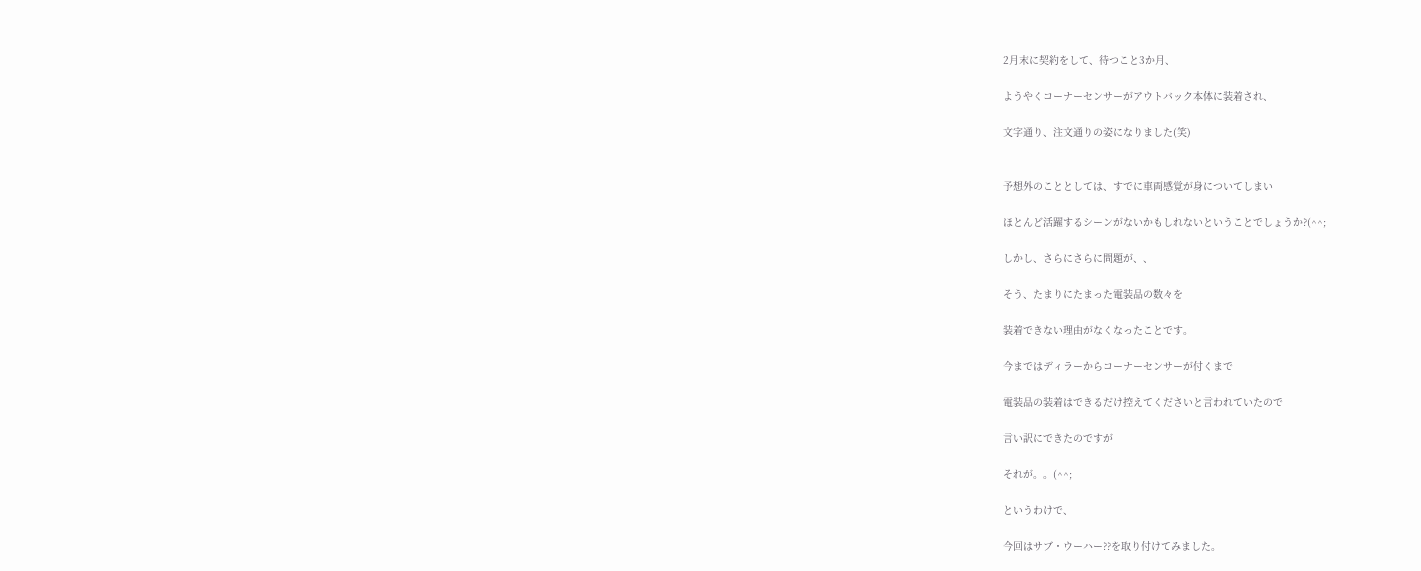2月末に契約をして、待つこと3か月、

ようやくコーナーセンサーがアウトバック本体に装着され、

文字通り、注文通りの姿になりました(笑)


予想外のこととしては、すでに車両感覚が身についてしまい

ほとんど活躍するシーンがないかもしれないということでしょうか?(^^;

しかし、さらにさらに問題が、、

そう、たまりにたまった電装品の数々を

装着できない理由がなくなったことです。

今まではディラーからコーナーセンサーが付くまで

電装品の装着はできるだけ控えてくださいと言われていたので

言い訳にできたのですが

それが。。(^^;

というわけで、

今回はサブ・ウーハー??を取り付けてみました。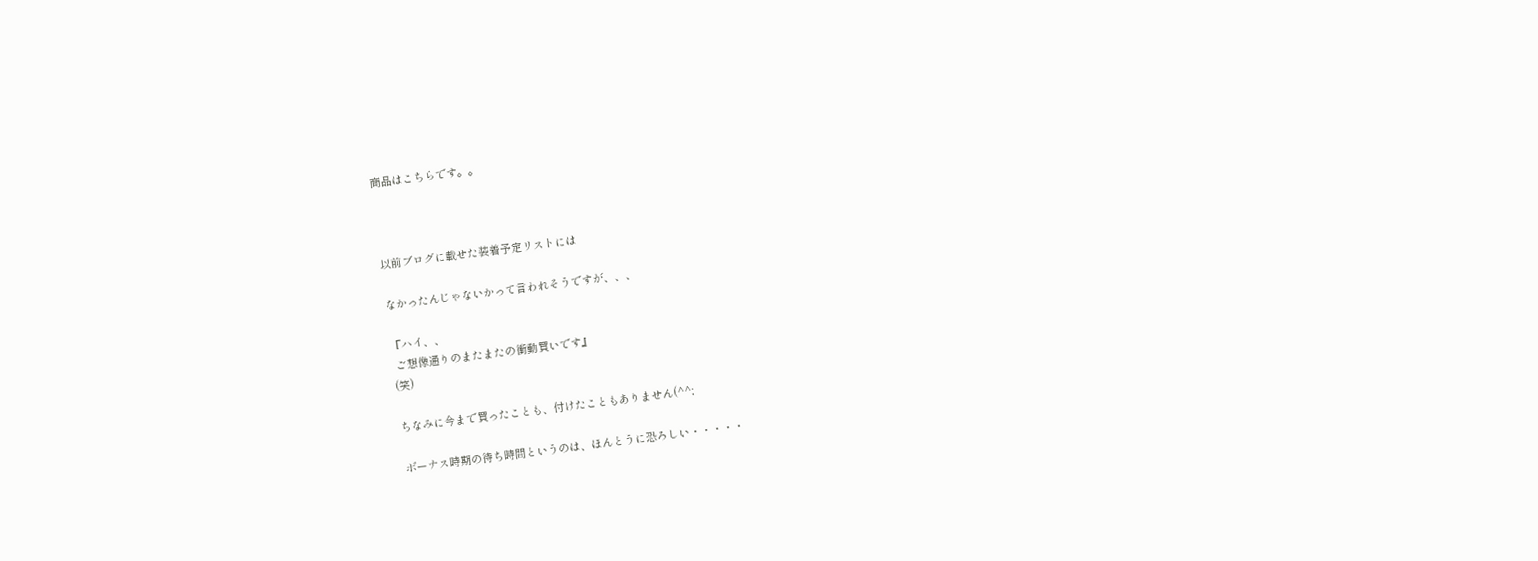商品はこちらです。。



以前ブログに載せた装着予定リストには

なかったんじゃないかって言われそうですが、、、

『ハイ、、
 ご想像通りのまたまたの衝動買いです』
(笑)

ちなみに今まで買ったことも、付けたこともありません(^^;

ボーナス時期の待ち時間というのは、ほんとうに恐ろしい・・・・・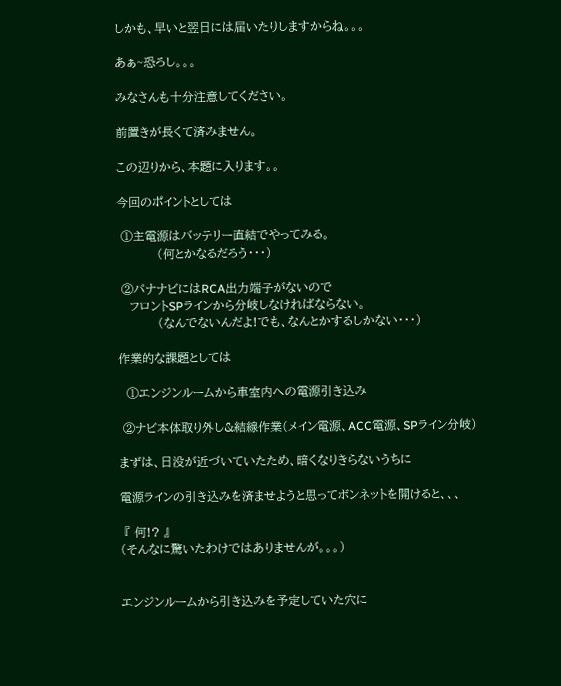しかも、早いと翌日には届いたりしますからね。。。

あぁ~恐ろし。。。

みなさんも十分注意してください。

前置きが長くて済みません。

この辺りから、本題に入ります。。

今回のポイントとしては

 ①主電源はバッテリー直結でやってみる。
          (何とかなるだろう・・・)

 ②パナナビにはRCA出力端子がないので
   フロントSPラインから分岐しなければならない。
          (なんでないんだよ!でも、なんとかするしかない・・・)

作業的な課題としては

  ①エンジンルームから車室内への電源引き込み

 ②ナビ本体取り外し&結線作業(メイン電源、ACC電源、SPライン分岐)

まずは、日没が近づいていたため、暗くなりきらないうちに

電源ラインの引き込みを済ませようと思ってボンネットを開けると、、、

 『 何!? 』
(そんなに驚いたわけではありませんが。。。)


エンジンルームから引き込みを予定していた穴に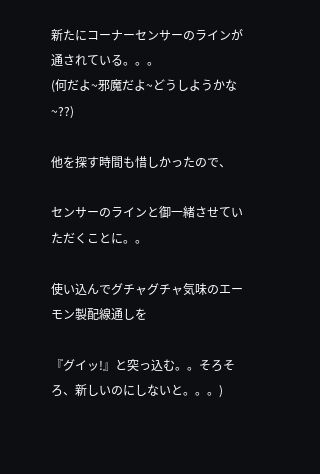新たにコーナーセンサーのラインが通されている。。。
(何だよ~邪魔だよ~どうしようかな~??)

他を探す時間も惜しかったので、

センサーのラインと御一緒させていただくことに。。

使い込んでグチャグチャ気味のエーモン製配線通しを

『グイッ!』と突っ込む。。そろそろ、新しいのにしないと。。。)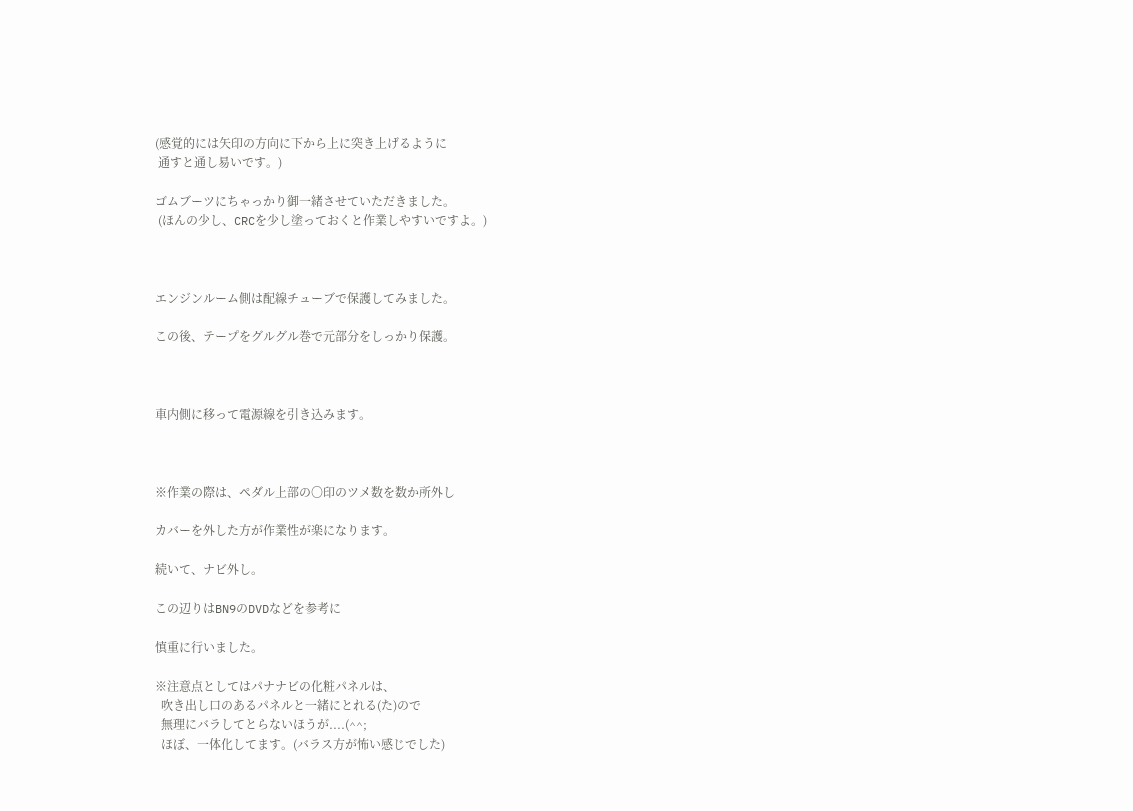(感覚的には矢印の方向に下から上に突き上げるように
 通すと通し易いです。)

ゴムブーツにちゃっかり御一緒させていただきました。
 (ほんの少し、CRCを少し塗っておくと作業しやすいですよ。)



エンジンルーム側は配線チューブで保護してみました。

この後、テープをグルグル巻で元部分をしっかり保護。



車内側に移って電源線を引き込みます。



※作業の際は、ペダル上部の〇印のツメ数を数か所外し

カバーを外した方が作業性が楽になります。

続いて、ナビ外し。

この辺りはBN9のDVDなどを参考に

慎重に行いました。

※注意点としてはパナナビの化粧パネルは、
  吹き出し口のあるパネルと一緒にとれる(た)ので
  無理にバラしてとらないほうが....(^^;
  ほぼ、一体化してます。(バラス方が怖い感じでした)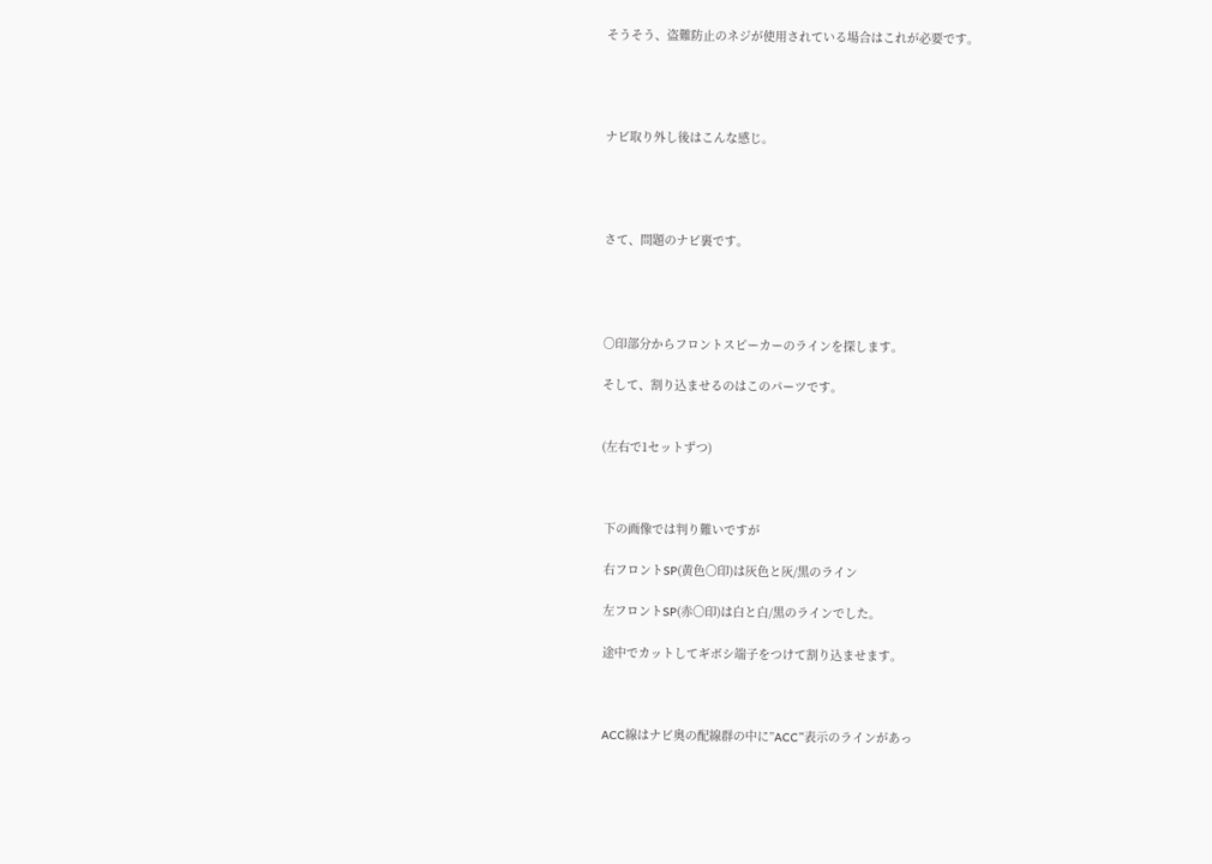そうそう、盗難防止のネジが使用されている場合はこれが必要です。




ナビ取り外し後はこんな感じ。




さて、問題のナビ裏です。




〇印部分からフロントスピーカーのラインを探します。

そして、割り込ませるのはこのパーツです。


(左右で1セットずつ)



 下の画像では判り難いですが

 右フロントSP(黄色〇印)は灰色と灰/黒のライン

 左フロントSP(赤〇印)は白と白/黒のラインでした。

 途中でカットしてギボシ端子をつけて割り込ませます。



 ACC線はナビ奥の配線群の中に”ACC”表示のラインがあっ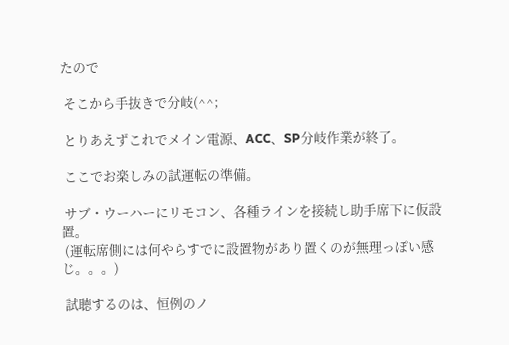たので

 そこから手抜きで分岐(^^;

 とりあえずこれでメイン電源、ACC、SP分岐作業が終了。

 ここでお楽しみの試運転の準備。

 サブ・ウーハーにリモコン、各種ラインを接続し助手席下に仮設置。
 (運転席側には何やらすでに設置物があり置くのが無理っぽい感じ。。。)

 試聴するのは、恒例のノ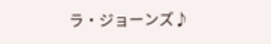ラ・ジョーンズ♪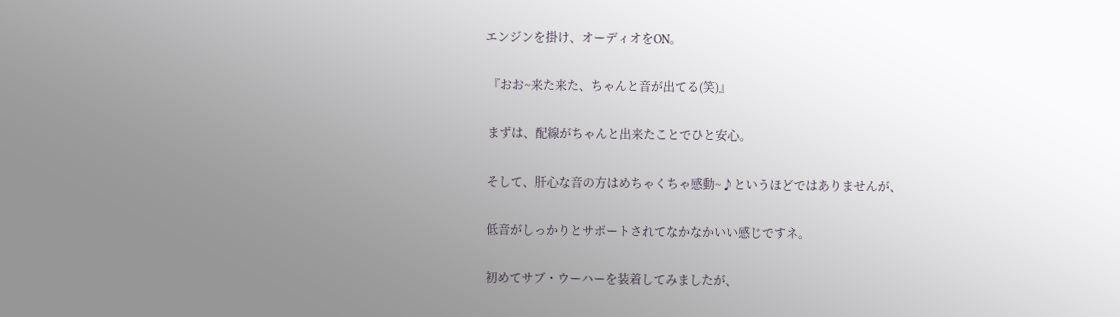エンジンを掛け、オーディオをON。

 『おお~来た来た、ちゃんと音が出てる(笑)』

 まずは、配線がちゃんと出来たことでひと安心。

 そして、肝心な音の方はめちゃくちゃ感動~♪というほどではありませんが、

 低音がしっかりとサポートされてなかなかいい感じですネ。

 初めてサブ・ウーハーを装着してみましたが、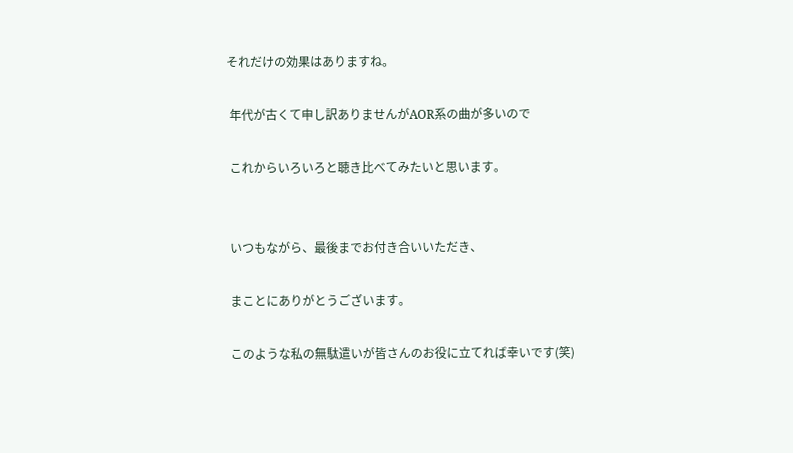それだけの効果はありますね。

 年代が古くて申し訳ありませんがAOR系の曲が多いので

 これからいろいろと聴き比べてみたいと思います。


 いつもながら、最後までお付き合いいただき、

 まことにありがとうございます。

 このような私の無駄遣いが皆さんのお役に立てれば幸いです(笑)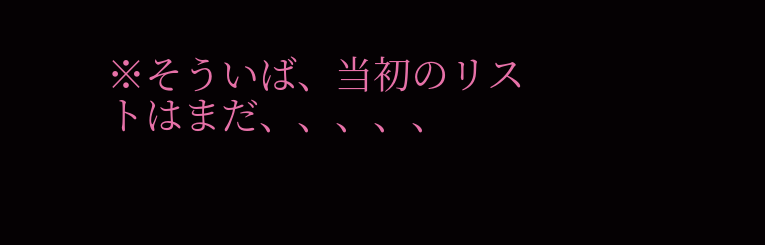※そういば、当初のリストはまだ、、、、、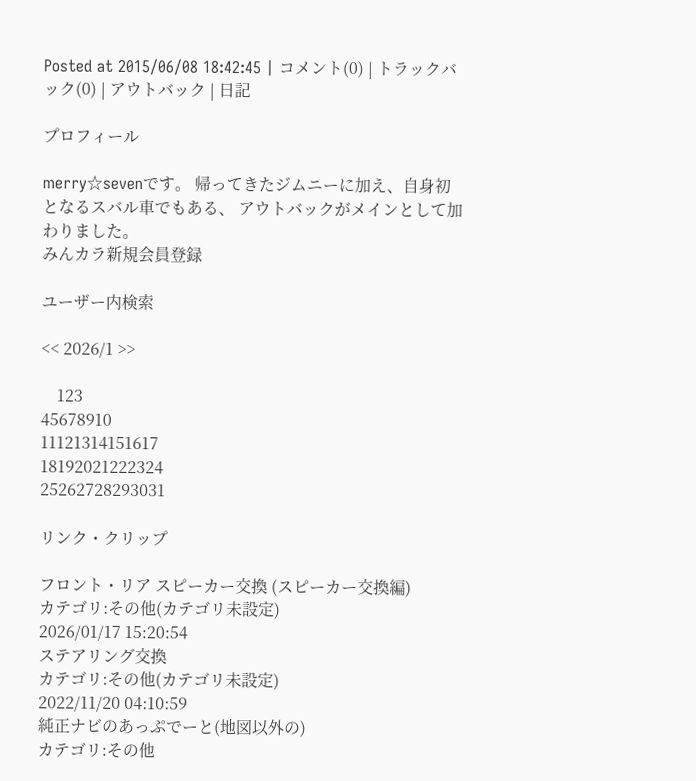Posted at 2015/06/08 18:42:45 | コメント(0) | トラックバック(0) | アウトバック | 日記

プロフィール

merry☆sevenです。 帰ってきたジムニーに加え、自身初となるスバル車でもある、 アウトバックがメインとして加わりました。
みんカラ新規会員登録

ユーザー内検索

<< 2026/1 >>

    123
45678910
11121314151617
18192021222324
25262728293031

リンク・クリップ

フロント・リア スピーカー交換 (スピーカー交換編)
カテゴリ:その他(カテゴリ未設定)
2026/01/17 15:20:54
ステアリング交換
カテゴリ:その他(カテゴリ未設定)
2022/11/20 04:10:59
純正ナビのあっぷでーと(地図以外の)
カテゴリ:その他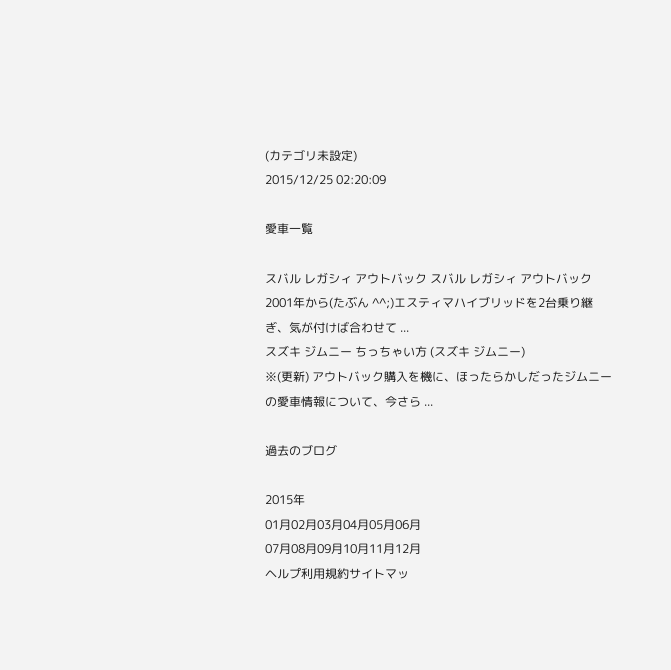(カテゴリ未設定)
2015/12/25 02:20:09

愛車一覧

スバル レガシィ アウトバック スバル レガシィ アウトバック
2001年から(たぶん ^^;)エスティマハイブリッドを2台乗り継ぎ、気が付けば合わせて ...
スズキ ジムニー ちっちゃい方 (スズキ ジムニー)
※(更新) アウトバック購入を機に、ほったらかしだったジムニーの愛車情報について、今さら ...

過去のブログ

2015年
01月02月03月04月05月06月
07月08月09月10月11月12月
ヘルプ利用規約サイトマッ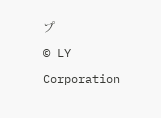プ
© LY Corporation